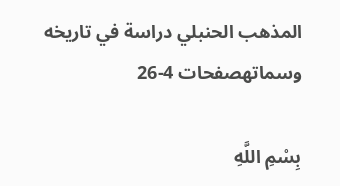المذهب الحنبلي دراسة في تاريخه وسماتهصفحات 4-26

بِسْمِ اللَّهِ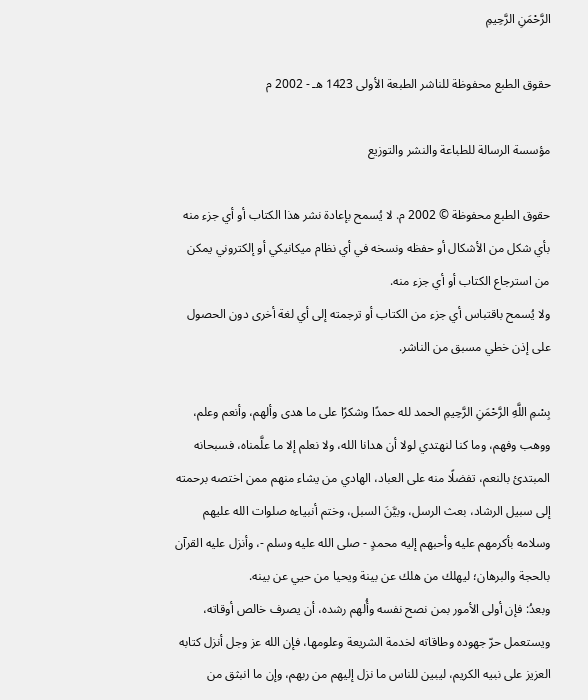الرَّحْمَنِ الرَّحِيمِ

حقوق الطبع محفوظة للناشر الطبعة الأولى 1423 هـ - 2002 م

مؤسسة الرسالة للطباعة والنشر والتوزيع

حقوق الطبع محفوظة © 2002 م. لا يُسمح بإعادة نشر هذا الكتاب أو أي جزء منه بأي شكل من الأشكال أو حفظه ونسخه في أي نظام ميكانيكي أو إلكتروني يمكن من استرجاع الكتاب أو أي جزء منه.
ولا يُسمح باقتباس أي جزء من الكتاب أو ترجمته إلى أي لغة أخرى دون الحصول على إذن خطي مسبق من الناشر.

بِسْمِ اللَّهِ الرَّحْمَنِ الرَّحِيمِ الحمد لله حمدًا وشكرًا على ما هدى وألهم، وأنعم وعلم، ووهب وفهم، وما كنا لنهتدي لولا أن هدانا الله، ولا نعلم إلا ما علَّمناه، فسبحانه المبتدئ بالنعم، تفضلًا منه على العباد، الهادي من يشاء منهم ممن اختصه برحمته إلى سبيل الرشاد، بعث الرسل، وبيَّنَ السبل، وختم أنبياءه صلوات الله عليهم وسلامه بأكرمهم عليه وأحبهم إليه محمدٍ - صلى الله عليه وسلم -، وأنزل عليه القرآن بالحجة والبرهان؛ ليهلك من هلك عن بينة ويحيا من حيي عن بينه.
وبعدُ: فإن أولى الأمور بمن نصح نفسه وأُلهم رشده، أن يصرف خالص أوقاته، ويستعمل حرّ جهوده وطاقاته لخدمة الشريعة وعلومها، فإن الله عز وجل أنزل کتابه العزيز على نبيه الکريم، ليبين للناس ما نزل إليهم من ربهم، وإن ما انبثق من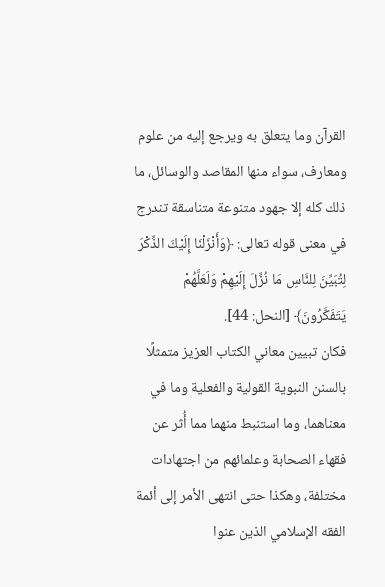القرآن وما يتعلق به ويرجع إليه من علوم ومعارف، سواء منها المقاصد والوسائل، ما ذلك كله إلا جهود متنوعة متناسقة تندرج في معنى قوله تعالى: ﴿وَأَنْزَلْنَا إِلَيْكَ الذِّكْرَ لِتُبَيِّنَ لِلنَّاسِ مَا نُزِّلَ إِلَيْهِمْ وَلَعَلَّهُمْ يَتَفَكَّرُونَ﴾ [النحل: 44].
فكان تبيين معاني الكتاب العزيز متمثلًا بالسنن النبوية القولية والفعلية وما في معناهما، وما استنبط منهما مما أُثر عن فقهاء الصحابة وعلمائهم من اجتهادات مختلفة، وهكذا حتى انتهى الأمر إلى أئمة الفقه الإسلامي الذين عنوا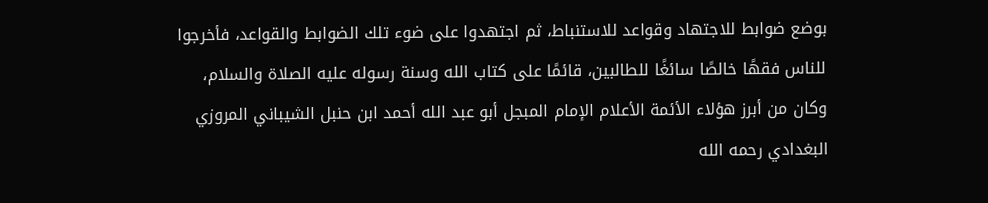بوضع ضوابط للاجتهاد وقواعد للاستنباط، ثم اجتهدوا على ضوء تلك الضوابط والقواعد، فأخرجوا للناس فقهًا خالصًا سائغًا للطالبين، قائمًا على كتاب الله وسنة رسوله عليه الصلاة والسلام، وكان من أبرز هؤلاء الأئمة الأعلام الإمام المبجل أبو عبد الله أحمد ابن حنبل الشيباني المروزي البغدادي رحمه الله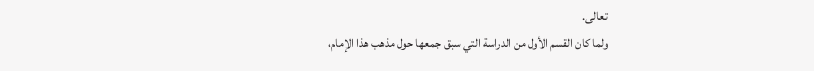تعالى.
ولما كان القسم الأول من الدراسة التي سبق جمعها حول مذهب هذا الإمام،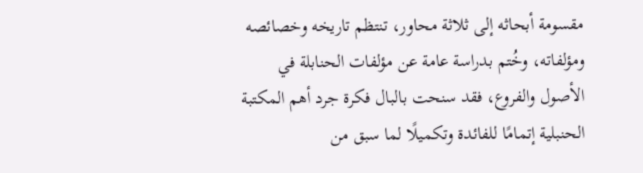مقسومة أبحاثه إلى ثلاثة محاور، تنتظم تاريخه وخصائصه ومؤلفاته، وخُتم بدراسة عامة عن مؤلفات الحنابلة في الأصول والفروع، فقد سنحت بالبال فكرة جرد أهم المكتبة الحنبلية إتمامًا للفائدة وتكميلًا لما سبق من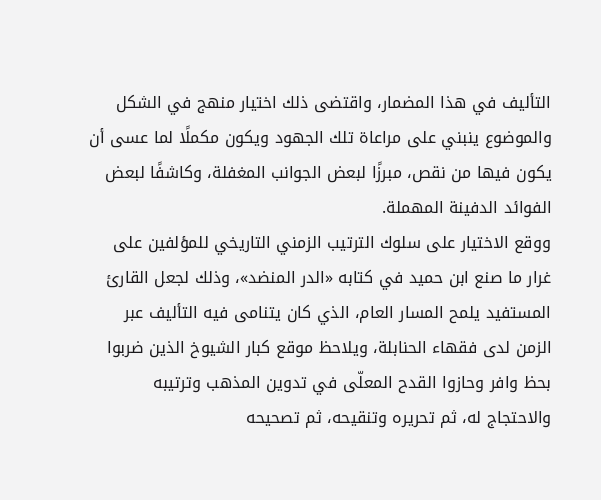التأليف في هذا المضمار، واقتضى ذلك اختيار منهج في الشكل والموضوع ينبني على مراعاة تلك الجهود ويكون مكملًا لما عسى أن يكون فيها من نقص، مبرزًا لبعض الجوانب المغفلة، وكاشفًا لبعض الفوائد الدفينة المهملة.
ووقع الاختيار على سلوك الترتيب الزمني التاريخي للمؤلفين على غرار ما صنع ابن حميد في كتابه «الدر المنضد»، وذلك لجعل القارئ المستفيد يلمح المسار العام، الذي كان يتنامى فيه التأليف عبر الزمن لدى فقهاء الحنابلة، ويلاحظ موقع كبار الشيوخ الذين ضربوا بحظ وافر وحازوا القدح المعلّى في تدوين المذهب وترتيبه والاحتجاج له، ثم تحريره وتنقيحه، ثم تصحيحه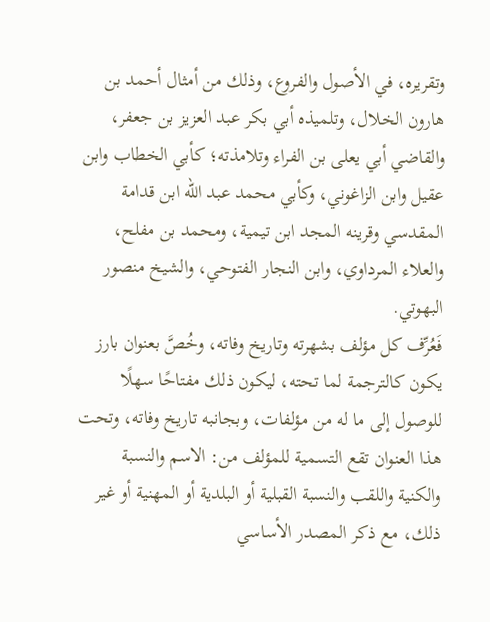وتقريره، في الأصول والفروع، وذلك من أمثال أحمد بن هارون الخلال، وتلميذه أبي بكر عبد العزيز بن جعفر، والقاضي أبي يعلى بن الفراء وتلامذته؛ كأبي الخطاب وابن عقيل وابن الزاغوني، وكأبي محمد عبد الله ابن قدامة المقدسي وقرينه المجد ابن تيمية، ومحمد بن مفلح، والعلاء المرداوي، وابن النجار الفتوحي، والشيخ منصور البهوتي.
فَعُرِّف کل مؤلف بشهرته وتاريخ وفاته، وخُصَّ بعنوان بارز يکون كالترجمة لما تحته، ليكون ذلك مفتاحًا سهلًا للوصول إلى ما له من مؤلفات، وبجانبه تاريخ وفاته، وتحت هذا العنوان تقع التسمية للمؤلف من: الاسم والنسبة والكنية واللقب والنسبة القبلية أو البلدية أو المهنية أو غير ذلك، مع ذكر المصدر الأساسي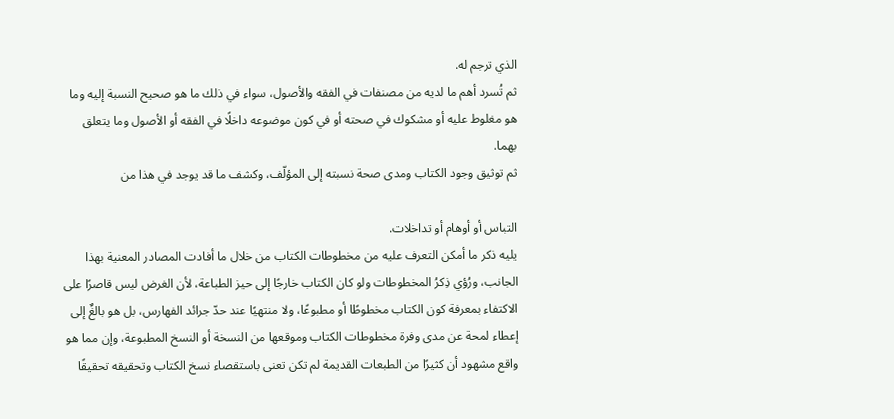الذي ترجم له.
ثم تُسرد أهم ما لديه من مصنفات في الفقه والأصول، سواء في ذلك ما هو صحيح النسبة إليه وما هو مغلوط عليه أو مشكوك في صحته أو في كون موضوعه داخلًا في الفقه أو الأصول وما يتعلق بهما.
ثم توثيق وجود الكتاب ومدى صحة نسبته إلى المؤلّف، وكشف ما قد يوجد في هذا من

التباس أو أوهام أو تداخلات.
يليه ذكر ما أمكن التعرف عليه من مخطوطات الكتاب من خلال ما أفادت المصادر المعنية بهذا الجانب، ورُؤي ذِكرُ المخطوطات ولو كان الكتاب خارجًا إلى حيز الطباعة، لأن الغرض ليس قاصرًا على الاكتفاء بمعرفة كون الكتاب مخطوطًا أو مطبوعًا، ولا منتهيًا عند حدّ جرائد الفهارس، بل هو بالغٌ إلى إعطاء لمحة عن مدى وفرة مخطوطات الكتاب وموقعها من النسخة أو النسخ المطبوعة، وإن مما هو واقع مشهود أن كثيرًا من الطبعات القديمة لم تكن تعنى باستقصاء نسخ الكتاب وتحقيقه تحقيقًا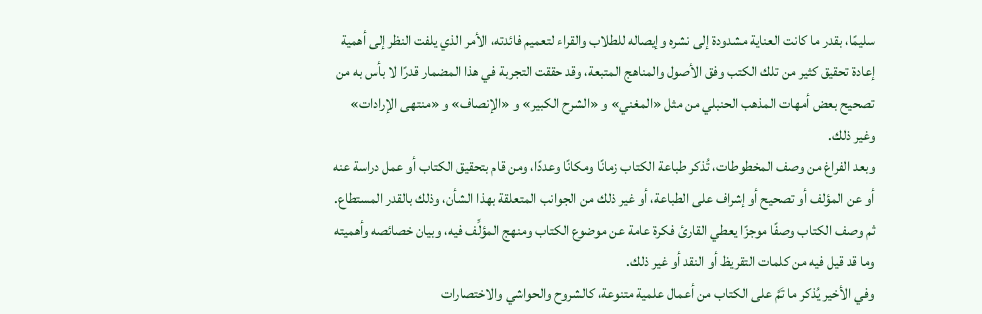سليمًا، بقدر ما كانت العناية مشدودة إلى نشره وإيصاله للطلاب والقراء لتعميم فائدته، الأمر الذي يلفت النظر إلى أهمية إعادة تحقيق كثير من تلك الكتب وفق الأصول والمناهج المتبعة، وقد حققت التجربة في هذا المضمار قدرًا لا بأس به من تصحيح بعض أمهات المذهب الحنبلي من مثل «المغني» و «الشرح الكبير» و «الإنصاف» و «منتهى الإرادات» وغير ذلك.
وبعد الفراغ من وصف المخطوطات، تُذكر طباعة الكتاب زمانًا ومكانًا وعددًا، ومن قام بتحقيق الكتاب أو عمل دراسة عنه أو عن المؤلف أو تصحيح أو إشراف على الطباعة، أو غير ذلك من الجوانب المتعلقة بهذا الشأن، وذلك بالقدر المستطاع.
ثم وصف الكتاب وصفًا موجزًا يعطي القارئ فكرة عامة عن موضوع الكتاب ومنهج المؤلِّف فيه، وبيان خصائصه وأهميته وما قد قيل فيه من كلمات التقريظ أو النقد أو غير ذلك.
وفي الأخير يُذكر ما تَمَّ على الكتاب من أعمال علمية متنوعة، كالشروح والحواشي والاختصارات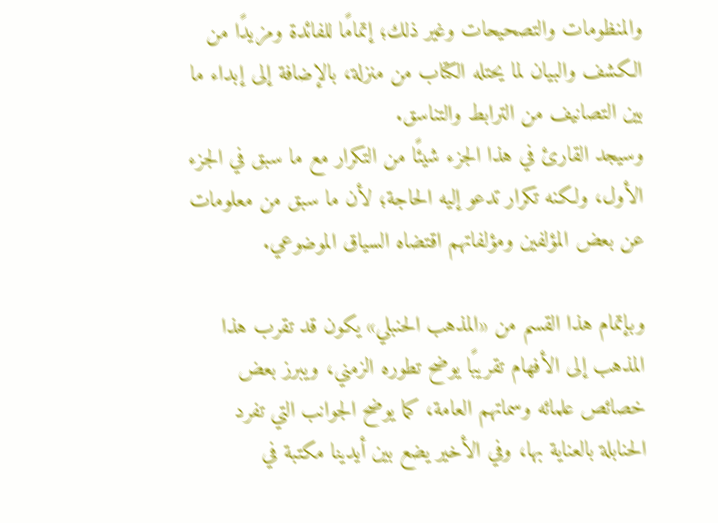والمنظومات والتصحيحات وغير ذلك؛ إتمامًا للفائدة ومزيدًا من الكشف والبيان لما يحتله الكتاب من منزلة، بالإضافة إلى إبداء ما بين التصانيف من الترابط والتناسق.
وسيجد القارئ في هذا الجزء شيئًا من التكرار مع ما سبق في الجزء الأول، ولكنه تكرار تدعو إليه الحاجة؛ لأن ما سبق من معلومات عن بعض المؤلفين ومؤلفاتهم اقتضاه السياق الموضوعي.

وبإتمام هذا القسم من «المذهب الحنبلي» يكون قد تقرب هذا المذهب إلى الأفهام تقريبًا يوضح تطوره الزمني، ويبرز بعض خصائص علمائه وسماتهم العامة، كما يوضح الجوانب التي تفرد الحنابلة بالعناية بها، وفي الأخير يضع بين أيدينا مكتبة في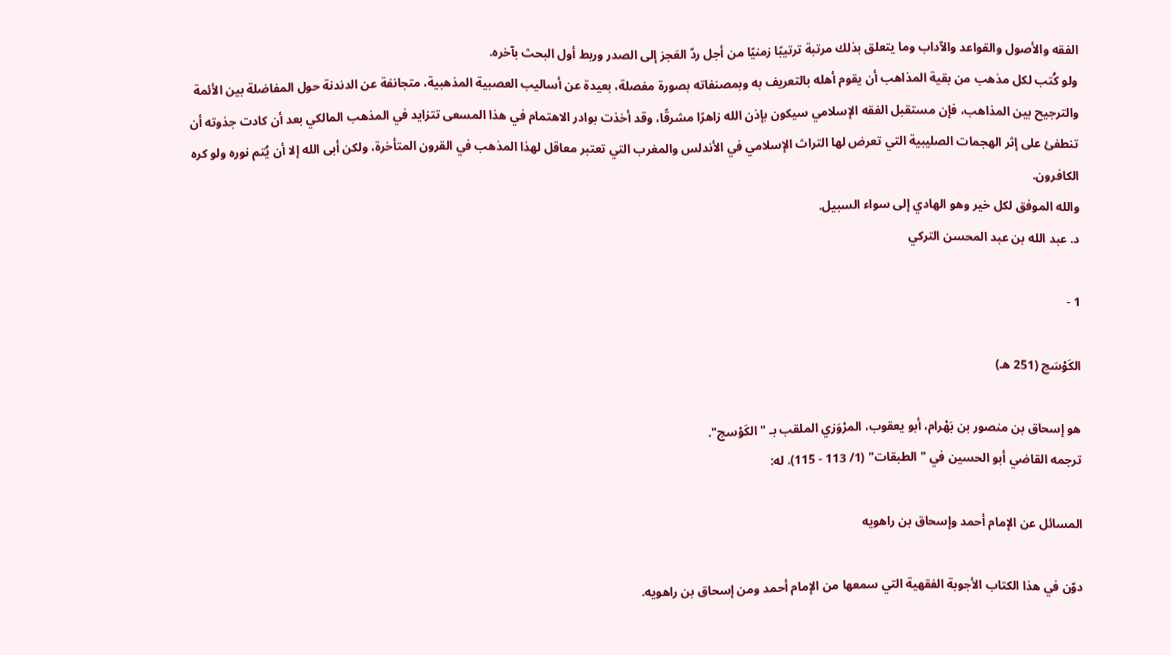الفقه والأصول والقواعد والآداب وما يتعلق بذلك مرتبة ترتيبًا زمنيًا من أجل ردّ العَجز إلى الصدر وربط أول البحث بآخره.
ولو كُتب لكل مذهب من بقية المذاهب أن يقوم أهله بالتعريف به وبمصنفاته بصورة مفصلة، بعيدة عن أساليب العصبية المذهبية، متجانفة عن الدندنة حول المفاضلة بين الأئمة والترجيح بين المذاهب، فإن مستقبل الفقه الإسلامي سيكون بإذن الله زاهرًا مشرقًا، وقد أخذت بوادر الاهتمام في هذا المسعى تتزايد في المذهب المالكي بعد أن كادت جذوته أن تنطفئ على إثر الهجمات الصليبية التي تعرض لها التراث الإسلامي في الأندلس والمغرب التي تعتبر معاقل لهذا المذهب في القرون المتأخرة، ولكن أبى الله إلا أن يُتم نوره ولو کره الکافرون.
والله الموفق لکل خير وهو الهادي إلى سواء السبيل.
د. عبد الله بن عبد المحسن التركي

1 -

الكَوْسَج (251 هـ)

هو إسحاق بن منصور بن بَهْرام، أبو يعقوب، المرْوَزي الملقب بـ "الكَوْسج".
ترجمه القاضي أبو الحسين في "الطبقات" (1/ 113 - 115). له:

المسائل عن الإمام أحمد وإسحاق بن راهويه

دوّن في هذا الكتاب الأجوبة الفقهية التي سمعها من الإمام أحمد ومن إسحاق بن راهويه.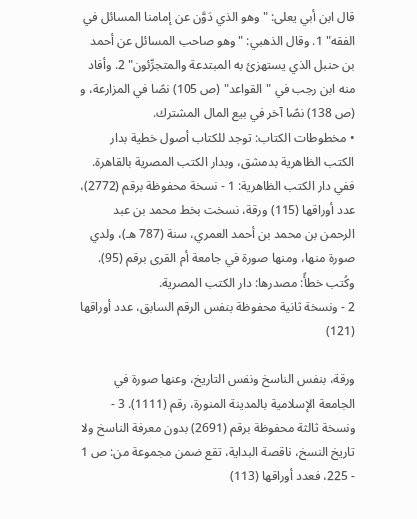قال ابن أبي يعلى: "وهو الذي دَوَّن عن إمامنا المسائل في الفقه" 1. وقال الذهبي: "وهو صاحب المسائل عن أحمد بن حنبل الذي يستهزئ به المبتدعة والمتجرِّئون" 2. وأفاد منه ابن رجب في "القواعد" (ص 105) نصًا في المزارعة، و (ص 138) نصًا آخر في بيع المال المشترك.
• مخطوطات الكتاب: توجد للكتاب أصول خطية بدار الكتب الظاهرية بدمشق، وبدار الكتب المصرية بالقاهرة.
ففي دار الكتب الظاهرية: 1 - نسخة محفوظة برقم (2772)، عدد أوراقها (115) ورقة، نسخت بخط محمد بن عبد الرحمن بن محمد بن أحمد العمري، سنة (787 هـ)، ولدي صورة منها، ومنها صورة في جامعة أم القرى برقم (95). وكُتب خطأً: مصدرها: دار الكتب المصرية.
2 - ونسخة ثانية محفوظة بنفس الرقم السابق، عدد أوراقها (121)

ورقة، بنفس الناسخ ونفس التاريخ، وعنها صورة في الجامعة الإسلامية بالمدينة المنورة، رقم (1111). 3 - ونسخة ثالثة محفوظة برقم (2691) بدون معرفة الناسخ ولا تاريخ النسخ، ناقصة البداية، تقع ضمن مجموعة من: ص 1 - 225، فعدد أوراقها (113)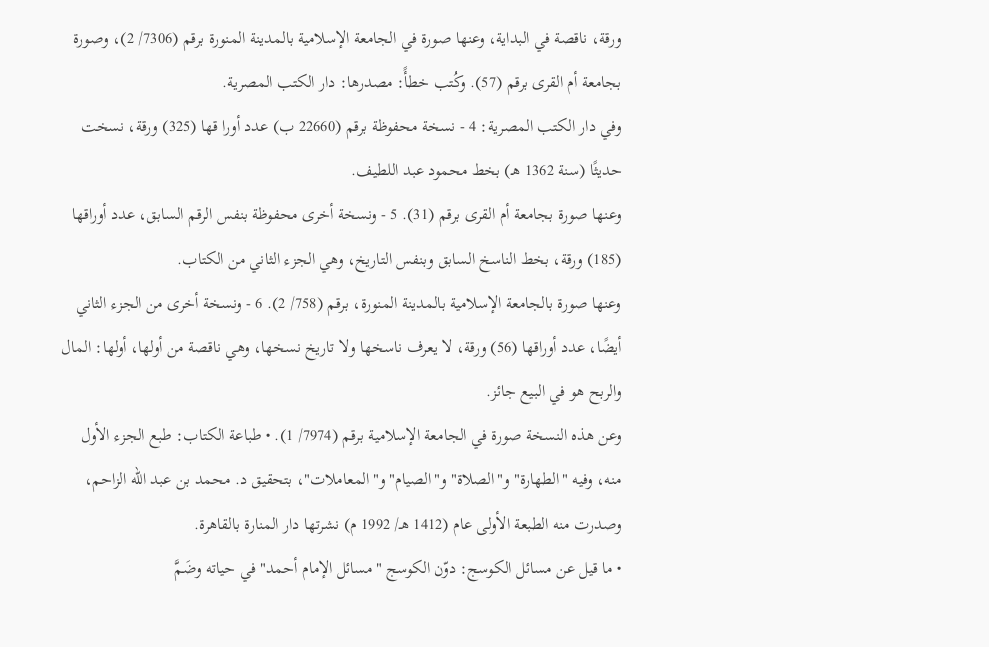ورقة، ناقصة في البداية، وعنها صورة في الجامعة الإسلامية بالمدينة المنورة برقم (7306/ 2)، وصورة بجامعة أم القرى برقم (57). وكُتب خطأً: مصدرها: دار الكتب المصرية.
وفي دار الكتب المصرية: 4 - نسخة محفوظة برقم (22660 ب) عدد أورا قها (325) ورقة، نسخت حديثًا (سنة 1362 هـ) بخط محمود عبد اللطيف.
وعنها صورة بجامعة أم القرى برقم (31). 5 - ونسخة أخرى محفوظة بنفس الرقم السابق، عدد أوراقها (185) ورقة، بخط الناسخ السابق وبنفس التاريخ، وهي الجزء الثاني من الكتاب.
وعنها صورة بالجامعة الإسلامية بالمدينة المنورة، برقم (758/ 2). 6 - ونسخة أخرى من الجزء الثاني أيضًا، عدد أوراقها (56) ورقة، لا يعرف ناسخها ولا تاريخ نسخها، وهي ناقصة من أولها، أولها: المال والربح هو في البيع جائز.
وعن هذه النسخة صورة في الجامعة الإسلامية برقم (7974/ 1). • طباعة الكتاب: طبع الجزء الأول منه، وفيه "الطهارة" و"الصلاة" و"الصيام" و"المعاملات"، بتحقيق د. محمد بن عبد الله الزاحم، وصدرت منه الطبعة الأولى عام (1412 هـ/ 1992 م) نشرتها دار المنارة بالقاهرة.
• ما قيل عن مسائل الكوسج: دوّن الكوسج "مسائل الإمام أحمد" في حياته وضَمَّ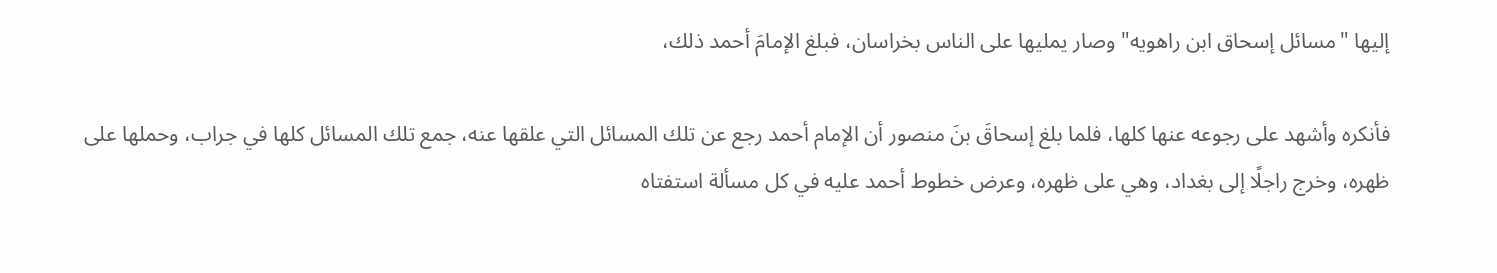إليها "مسائل إسحاق ابن راهويه" وصار يمليها على الناس بخراسان، فبلغ الإمامَ أحمد ذلك،

فأنكره وأشهد على رجوعه عنها كلها، فلما بلغ إسحاقَ بنَ منصور أن الإمام أحمد رجع عن تلك المسائل التي علقها عنه، جمع تلك المسائل كلها في جراب، وحملها على ظهره، وخرج راجلًا إلى بغداد، وهي على ظهره، وعرض خطوط أحمد عليه في كل مسألة استفتاه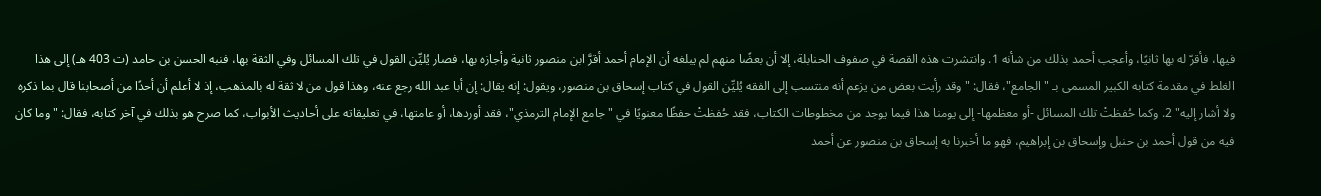فيها، فأقرّ له بها ثانيًا، وأعجب أحمد بذلك من شأنه 1. وانتشرت هذه القصة في صفوف الحنابلة، إلا أن بعضًا منهم لم يبلغه أن الإمام أحمد أقرَّ ابن منصور ثانية وأجازه بها، فصار يُليِّن القول في تلك المسائل وفي الثقة بها، فنبه الحسن بن حامد (ت 403 هـ) إلى هذا الغلط في مقدمة كتابه الكبير المسمى بـ "الجامع"، فقال: "وقد رأيت بعض من يزعم أنه منتسب إلى الفقه يُليِّن القول في كتاب إسحاق بن منصور، ويقول: إنه يقال: إن أبا عبد الله رجع عنه، وهذا قول من لا ثقة له بالمذهب، إذ لا أعلم أن أحدًا من أصحابنا قال بما ذكره ولا أشار إليه" 2. وكما حُفظتْ تلك المسائل -أو معظمها- إلى يومنا هذا فيما يوجد من مخطوطات الكتاب، فقد حُفظتْ حفظًا معنويًا في "جامع الإمام الترمذي"، فقد أوردها، أو عامتها، في تعليقاته على أحاديث الأبواب، كما صرح هو بذلك في آخر كتابه، فقال: "وما كان فيه من قول أحمد بن حنبل وإسحاق بن إبراهيم، فهو ما أخبرنا به إسحاق بن منصور عن أحمد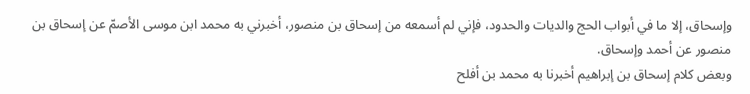وإسحاق، إلا ما في أبواب الحج والديات والحدود، فإني لم أسمعه من إسحاق بن منصور، أخبرني به محمد ابن موسى الأصمّ عن إسحاق بن منصور عن أحمد وإسحاق.
وبعض كلام إسحاق بن إبراهيم أخبرنا به محمد بن أفلح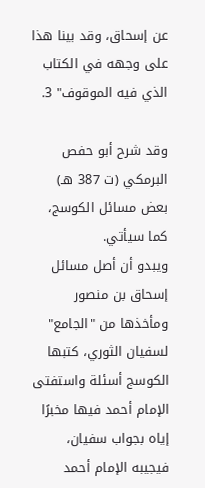عن إسحاق، وقد بينا هذا على وجهه في الكتاب الذي فيه الموقوف" 3.

وقد شرح أبو حفص البرمكي (ت 387 هـ) بعض مسائل الكوسج، كما سيأتي.
ويبدو أن أصل مسائل إسحاق بن منصور ومأخذها من "الجامع" لسفيان الثوري، كتبها الكوسج أسئلة واستفتى الإمام أحمد فيها مخبرًا إياه بجواب سفيان، فيجيبه الإمام أحمد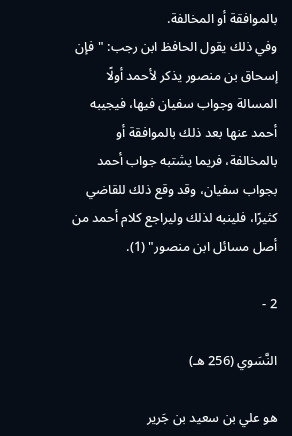بالموافقة أو المخالفة.
وفي ذلك يقول الحافظ ابن رجب: "فإن إسحاق بن منصور يذكر لأحمد أولًا المسالة وجواب سفيان فيها، فيجيبه أحمد عنها بعد ذلك بالموافقة أو بالمخالفة، فريما يشتبه جواب أحمد بجواب سفيان، وقد وقع ذلك للقاضي كثيرًا، فلينبه لذلك وليراجع كلام أحمد من أصل مسائل ابن منصور" (1).

2 -

النَّسَوي (256 هـ)

هو علي بن سعيد بن جَرير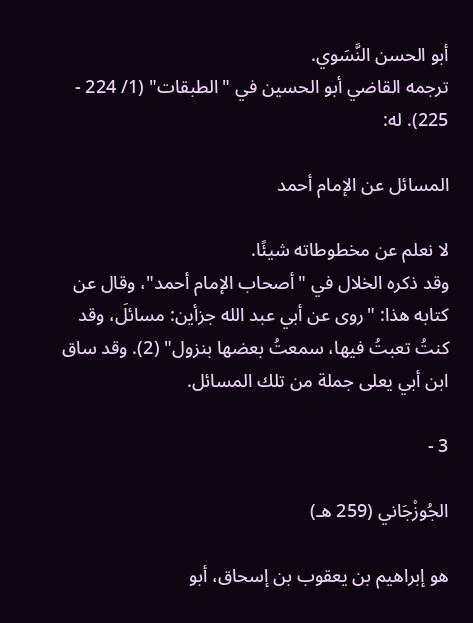أبو الحسن النَّسَوي.
ترجمه القاضي أبو الحسين في "الطبقات" (1/ 224 - 225). له:

المسائل عن الإمام أحمد

لا نعلم عن مخطوطاته شيئًا.
وقد ذكره الخلال في "أصحاب الإمام أحمد"، وقال عن كتابه هذا: "روى عن أبي عبد الله جزأين: مسائلَ، وقد كنتُ تعبتُ فيها، سمعتُ بعضها بنزول" (2). وقد ساق ابن أبي يعلى جملة من تلك المسائل.

3 -

الجُوزْجَاني (259 هـ)

هو إبراهيم بن يعقوب بن إسحاق، أبو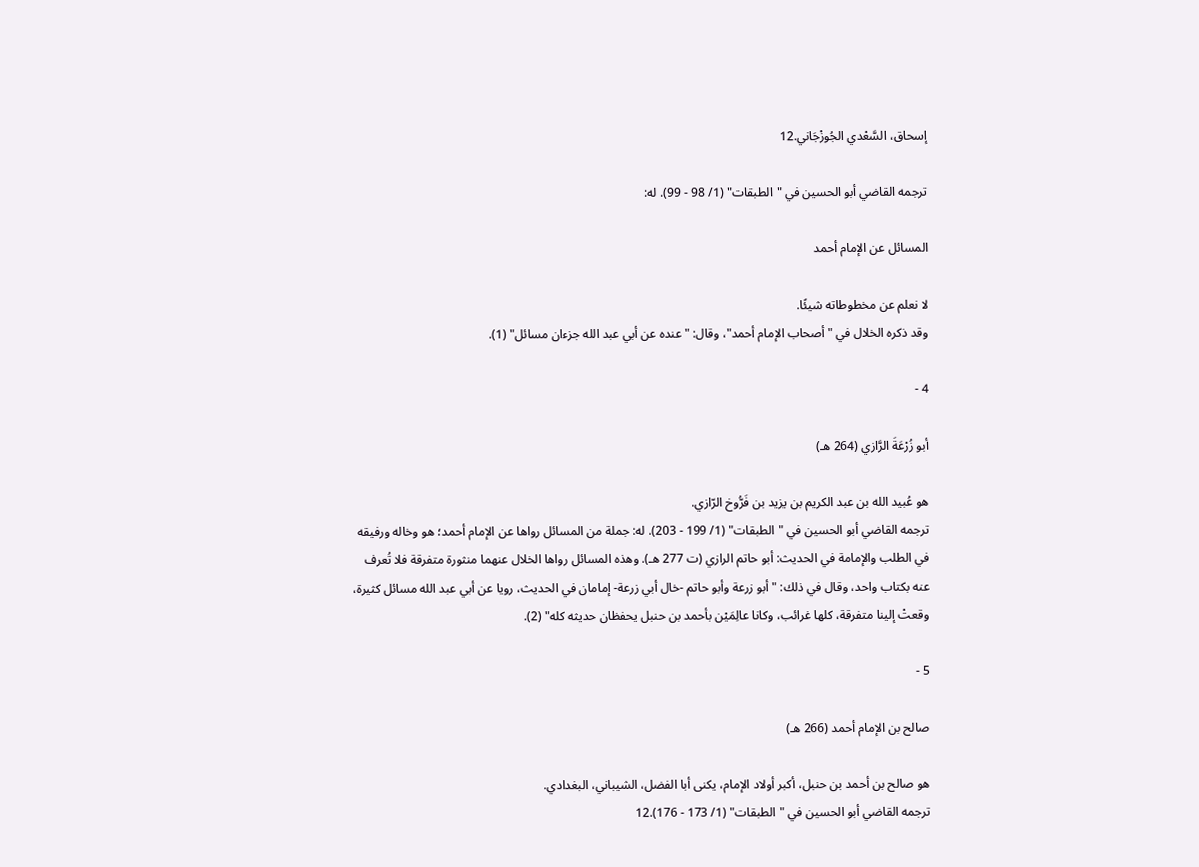إسحاق، السَّعْدي الجُوزْجَاني.12

ترجمه القاضي أبو الحسين في "الطبقات" (1/ 98 - 99). له:

المسائل عن الإمام أحمد

لا نعلم عن مخطوطاته شيئًا.
وقد ذكره الخلال في "أصحاب الإمام أحمد"، وقال: "عنده عن أبي عبد الله جزءان مسائل" (1).

4 -

أبو زُرْعَةَ الرَّازي (264 هـ)

هو عُبيد الله بن عبد الكريم بن يزيد بن فَرُّوخ الرّازي.
ترجمه القاضي أبو الحسين في "الطبقات" (1/ 199 - 203). له: جملة من المسائل رواها عن الإمام أحمد؛ هو وخاله ورفيقه في الطلب والإمامة في الحديث: أبو حاتم الرازي (ت 277 هـ). وهذه المسائل رواها الخلال عنهما منثورة متفرقة فلا تُعرف عنه بكتاب واحد، وقال في ذلك: "أبو زرعة وأبو حاتم -خال أبي زرعة- إمامان في الحديث، رويا عن أبي عبد الله مسائل كثيرة، وقعتْ إلينا متفرقة، كلها غرائب، وكانا عالِمَيْن بأحمد بن حنبل يحفظان حديثه كله" (2).

5 -

صالح بن الإمام أحمد (266 هـ)

هو صالح بن أحمد بن حنبل، أكبر أولاد الإمام، يكنى أبا الفضل، الشيباني، البغدادي.
ترجمه القاضي أبو الحسين في "الطبقات" (1/ 173 - 176).12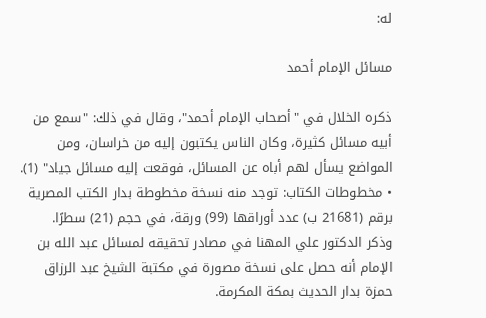له:

مسائل الإمام أحمد

ذكره الخلال في "أصحاب الإمام أحمد"، وقال في ذلك: "سمع من أبيه مسائل كثيرة، وكان الناس يكتبون إليه من خراسان، ومن المواضع يسأل لهم أباه عن المسائل، فوقعت إليه مسائل جياد" (1). • مخطوطات الكتاب: توجد منه نسخة مخطوطة بدار الكتب المصرية برقم (21681 ب) عدد أوراقها (99) ورقة، في حجم (21) سطرًا.
وذكر الدكتور علي المهنا في مصادر تحقيقه لمسائل عبد الله بن الإمام أنه حصل على نسخة مصورة في مكتبة الشيخ عبد الرزاق حمزة بدار الحديث بمكة المكرمة.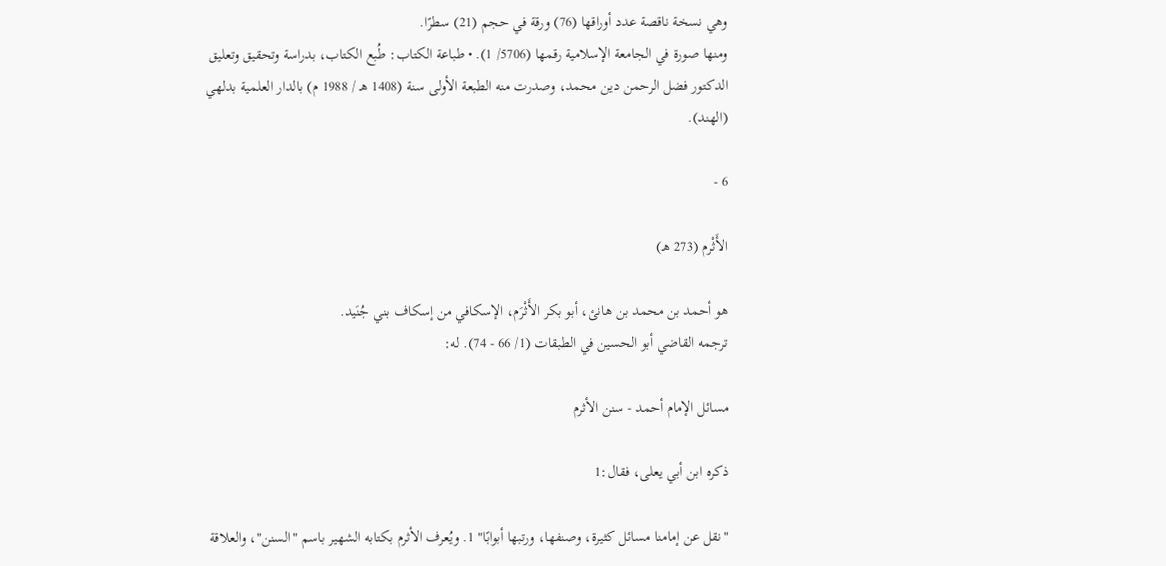وهي نسخة ناقصة عدد أوراقها (76) ورقة في حجم (21) سطرًا.
ومنها صورة في الجامعة الإسلامية رقمها (5706/ 1). • طباعة الكتاب: طُبع الكتاب، بدراسة وتحقيق وتعليق الدكتور فضل الرحمن دين محمد، وصدرت منه الطبعة الأولى سنة (1408 هـ / 1988 م) بالدار العلمية بدلهي (الهند).

6 -

الأَثْرم (273 هـ)

هو أحمد بن محمد بن هانئ، أبو بكر الأَثْرَم، الإسكافي من إسكاف بني جُنَيد.
ترجمه القاضي أبو الحسين في الطبقات (1/ 66 - 74). له:

مسائل الإمام أحمد - سنن الأثرم

ذكره ابن أبي يعلى، فقال:1

"نقل عن إمامنا مسائل كثيرة، وصنفها، ورتبها أبوابًا" 1. ويُعرف الأثرم بكتابه الشهير باسم "السنن"، والعلاقة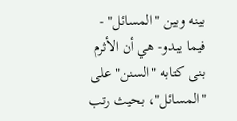بينه وبين "المسائل" - فيما يبدو- هي أن الأثرم بنى كتابه "السنن" على "المسائل"، بحيث رتب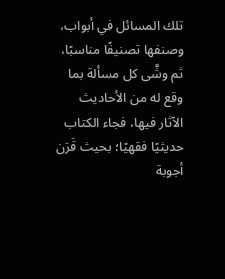تلك المسائل في أبواب، وصنفها تصنيفًا مناسبًا، ثم وشَّى كل مسألة بما وقع له من الأحاديث الآثار فيها، فجاء الكتاب حديثيًا فقهيًا؛ بحيث قَرَن أجوبة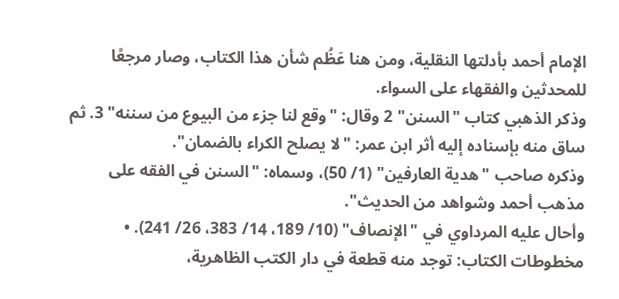الإمام أحمد بأدلتها النقلية، ومن هنا عَظُم شأن هذا الكتاب، وصار مرجعًا للمحدثين والفقهاء على السواء.
وذكر الذهبي كتاب "السنن" 2 وقال: "وقع لنا جزء من البيوع من سننه" 3. ثم ساق منه بإسناده إليه أثر ابن عمر: "لا يصلح الكراء بالضمان".
وذكره صاحب "هدية العارفين" (1/ 50)، وسماه: "السنن في الفقه على مذهب أحمد وشواهد من الحديث".
وأحال عليه المرداوي في "الإنصاف" (10/ 189، 14/ 383، 26/ 241). • مخطوطات الكتاب: توجد منه قطعة في دار الكتب الظاهرية،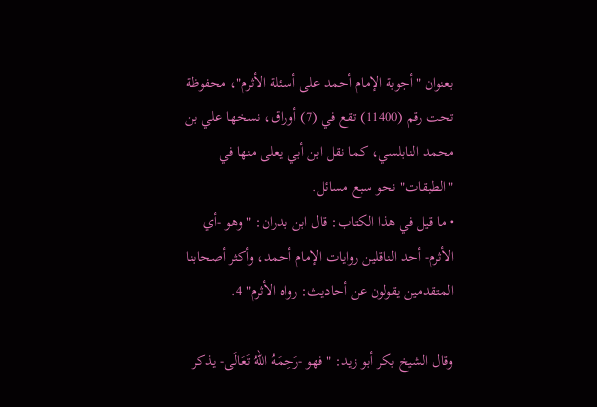بعنوان "أجوبة الإمام أحمد على أسئلة الأثرم"، محفوظة تحت رقم (11400) تقع في (7) أوراق، نسخها علي بن محمد النابلسي، كما نقل ابن أبي يعلى منها في "الطبقات" نحو سبع مسائل.
• ما قيل في هذا الكتاب: قال ابن بدران: "وهو -أي الأثرم- أحد الناقلين روايات الإمام أحمد، وأكثر أصحابنا المتقدمين يقولون عن أحاديث: رواه الأثرم" 4.

وقال الشيخ بكر أبو زيد: "فهو -رَحِمَهُ اللهُ تَعَالَى- يذكر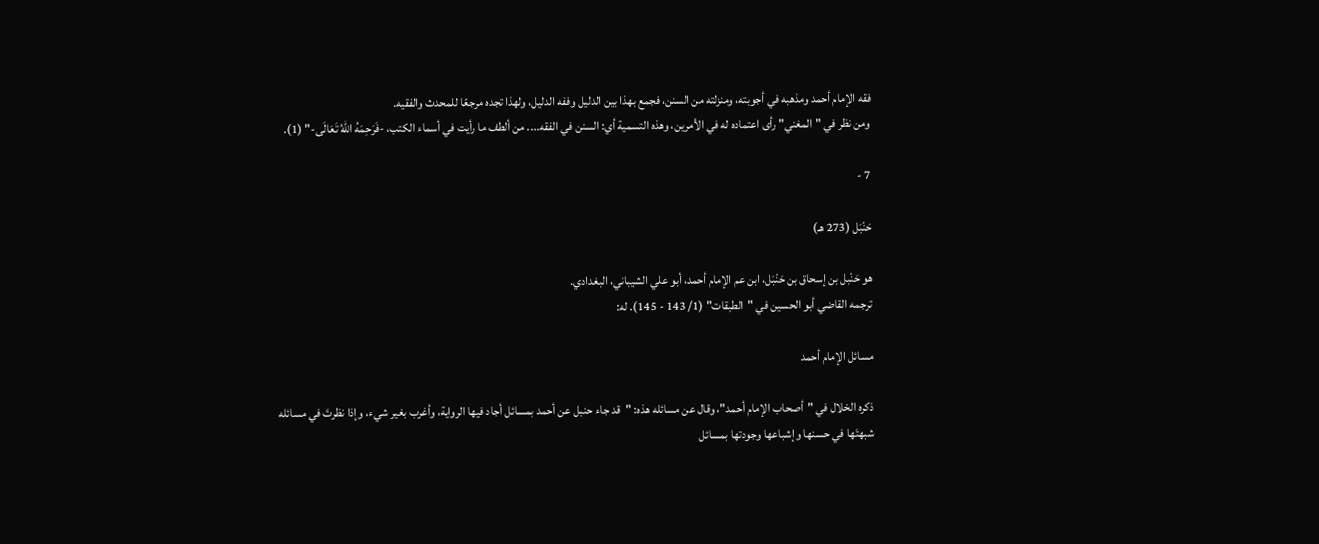فقه الإمام أحمد ومذهبه في أجوبته، ومنزلته من السنن، فجمع بهذا بين الدليل وففه الدليل، ولهذا تجده مرجعًا للمحدث والفقيه.
ومن نظر في "المغني" رأى اعتماده له في الأمرين، وهذه التسمية أي: السنن في الفقه.... من ألطف ما رأيت في أسماء الكتب، -فَرَحِمَهُ اللهُ تَعَالَى-" (1).

7 -

حَنْبَل (273 هـ)

هو حَنْبل بن إسحاق بن حَنْبَل، ابن عم الإمام أحمد، أبو علي الشيباني، البغدادي.
ترجمه القاضي أبو الحسين في "الطبقات" (1/ 143 - 145). له:

مسائل الإمام أحمد

ذكره الخلال في "أصحاب الإمام أحمد"، وقال عن مسائله هذه: "قد جاء حنبل عن أحمد بمسائل أجاد فيها الرواية، وأغرب بغير شيء، وإذا نظرتَ في مسائله شبهتَها في حسنها وإشباعها وجودتها بمسائل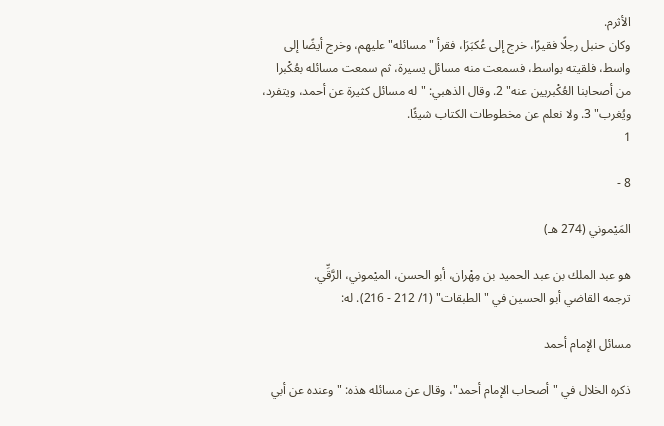الأثرم.
وكان حنبل رجلًا فقيرًا، خرج إلى عُكبَرَا، فقرأ "مسائله" عليهم، وخرج أيضًا إلى واسط، فلقيته بواسط، فسمعت منه مسائل يسيرة، ثم سمعت مسائله بعُكْبرا من أصحابنا العُكْبريين عنه" 2. وقال الذهبي: "له مسائل كثيرة عن أحمد، ويتفرد، ويُغرب" 3. ولا نعلم عن مخطوطات الكتاب شيئًا.
1

8 -

المَيْموني (274 هـ)

هو عبد الملك بن عبد الحميد بن مِهْران، أبو الحسن، الميْموني، الرَّقِّي.
ترجمه القاضي أبو الحسين في "الطبقات" (1/ 212 - 216). له:

مسائل الإمام أحمد

ذكره الخلال في "أصحاب الإمام أحمد"، وقال عن مسائله هذه: "وعنده عن أبي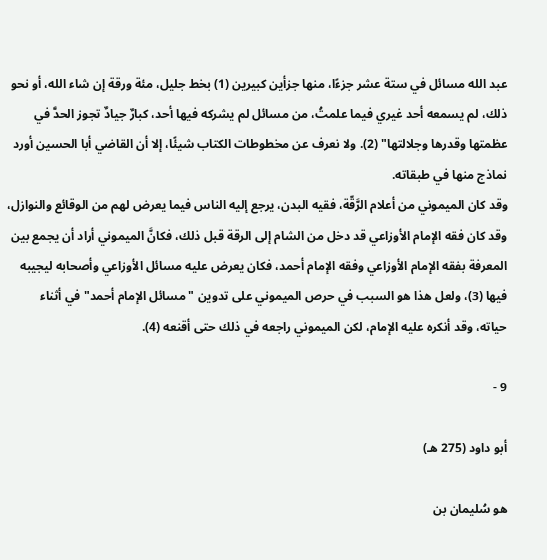عبد الله مسائل في ستة عشر جزءًا، منها جزأين كبيرين (1) بخط جليل، مئة ورقة إن شاء الله، أو نحو ذلك، لم يسمعه أحد غيري فيما علمتُ، من مسائل لم يشركه فيها أحد، كبارٌ جيادٌ تجوز الحدَّ في عظمتها وقدرها وجلالتها" (2). ولا نعرف عن مخطوطات الكتاب شيئًا، إلا أن القاضي أبا الحسين أورد نماذج منها في طبقاته.
وقد كان الميموني من أعلام الرَّقّة، فقيه البدن، يرجع إليه الناس فيما يعرض لهم من الوقائع والنوازل، وقد كان فقه الإمام الأوزاعي قد دخل من الشام إلى الرقة قبل ذلك، فكانَّ الميموني أراد أن يجمع بين المعرفة بفقه الإمام الأوزاعي وفقه الإمام أحمد، فكان يعرض عليه مسائل الأوزاعي وأصحابه ليجيبه فيها (3)، ولعل هذا هو السبب في حرص الميموني على تدوين "مسائل الإمام أحمد" في أثناء حياته، وقد أنكره عليه الإمام، لكن الميموني راجعه في ذلك حتى أقنعه (4).

9 -

أبو داود (275 هـ)

هو سُليمان بن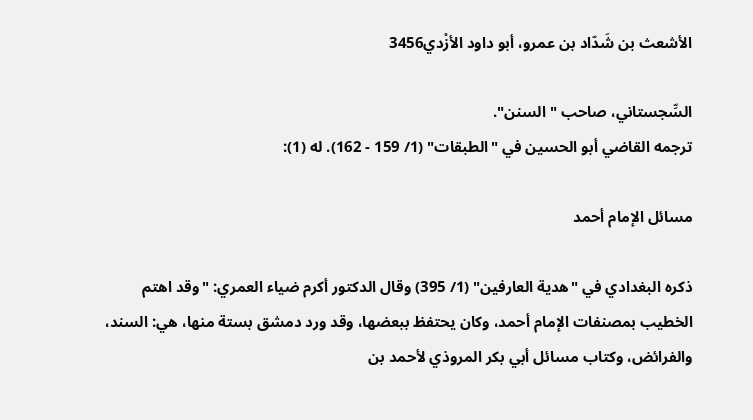الأشعث بن شَدّاد بن عمرو، أبو داود الأزْدي3456

السِّجستاني، صاحب "السنن".
ترجمه القاضي أبو الحسين في "الطبقات" (1/ 159 - 162). له (1):

مسائل الإمام أحمد

ذكره البغدادي في "هدية العارفين" (1/ 395) وقال الدكتور أكرم ضياء العمري: "وقد اهتم الخطيب بمصنفات الإمام أحمد، وكان يحتفظ ببعضها، وقد ورد دمشق بستة منها، هي: السند، والفرائض، وكتاب مسائل أبي بكر المروذي لأحمد بن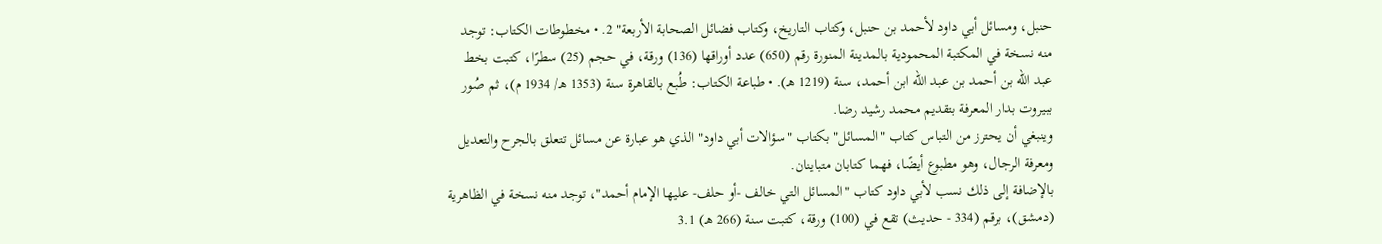حنبل، ومسائل أبي داود لأحمد بن حنبل، وكتاب التاريخ، وكتاب فضائل الصحابة الأربعة" 2. • مخطوطات الكتاب: توجد منه نسخة في المكتبة المحمودية بالمدينة المنورة رقم (650) عدد أوراقها (136) ورقة، في حجم (25) سطرًا، كتبت بخط عبد الله بن أحمد بن عبد الله ابن أحمد، سنة (1219 هـ). • طباعة الكتاب: طُبع بالقاهرة سنة (1353 هـ/ 1934 م)، ثم صُور ببيروت بدار المعرفة بتقديم محمد رشيد رضا.
وينبغي أن يحترز من التباس كتاب "المسائل" بكتاب "سؤالات أبي داود" الذي هو عبارة عن مسائل تتعلق بالجرح والتعديل ومعرفة الرجال، وهو مطبوع أيضًا، فهما كتابان متباينان.
بالإضافة إلى ذلك نسب لأبي داود كتاب "المسائل التي خالف -أو حلف- عليها الإمام أحمد"، توجد منه نسخة في الظاهرية (دمشق)، برقم (334 - حديث) تقع في (100) ورقة، كتبت سنة (266 هـ) 3.1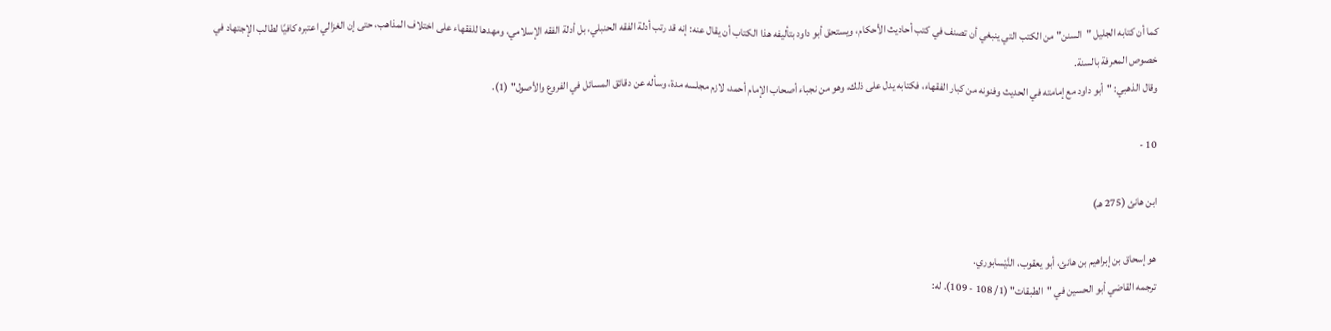كما أن كتابه الجليل "السنن" من الكتب التي ينبغي أن تصنف في كتب أحاديث الأحكام، ويستحق أبو داود بتأليفه هذا الكتاب أن يقال عنه: إنه قد رتب أدلة الفقه الحنبلي، بل أدلة الفقه الإسلامي، ومهدها للفقهاء على اختلاف المذاهب، حتى إن الغزالي اعتبره كافيًا لطالب الإجتهاد في خصوص المعرفة بالسنة.
وقال الذهبي: "أبو داود مع إمامته في الحديث وفنونه من كبار الفقهاء، فكتابه يدل على ذلك، وهو من نجباء أصحاب الإمام أحمد، لازم مجلسه مدة، وسأله عن دقائق المسائل في الفروع والأصول" (1).

10 -

ابن هانئ (275 هـ)

هو إسحاق بن إبراهيم بن هانئ، أبو يعقوب، النَّيْسابوري.
ترجمه القاضي أبو الحسين في "الطبقات" (1/ 108 - 109). له: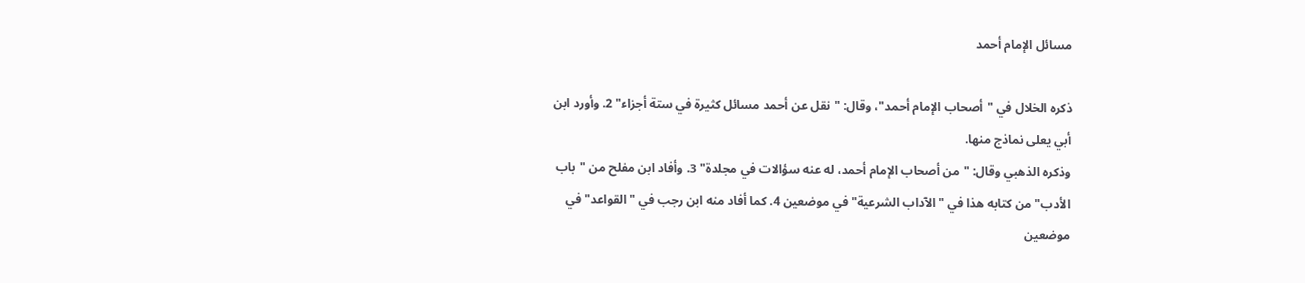مسائل الإمام أحمد

ذكره الخلال في "أصحاب الإمام أحمد"، وقال: "نقل عن أحمد مسائل كثيرة في ستة أجزاء" 2. وأورد ابن أبي يعلى نماذج منها.
وذكره الذهبي وقال: "من أصحاب الإمام أحمد، له عنه سؤالات في مجلدة" 3. وأفاد ابن مفلح من "باب الأدب" من كتابه هذا في "الآداب الشرعية" في موضعين 4. كما أفاد منه ابن رجب في "القواعد" في موضعين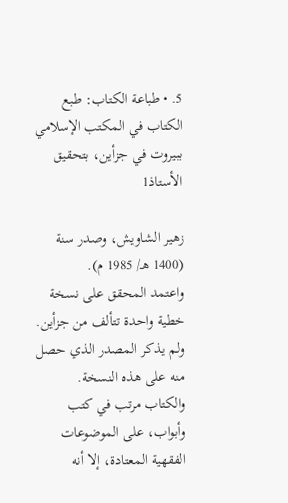5. • طباعة الكتاب: طبع الكتاب في المكتب الإسلامي ببيروت في جزأين، بتحقيق الأستاذ1

زهير الشاويش، وصدر سنة (1400 هـ/ 1985 م).
واعتمد المحقق على نسخة خطية واحدة تتألف من جزأين.
ولم يذكر المصدر الذي حصل منه على هذه النسخة.
والكتاب مرتب في كتب وأبواب، على الموضوعات الفقهية المعتادة، إلا أنه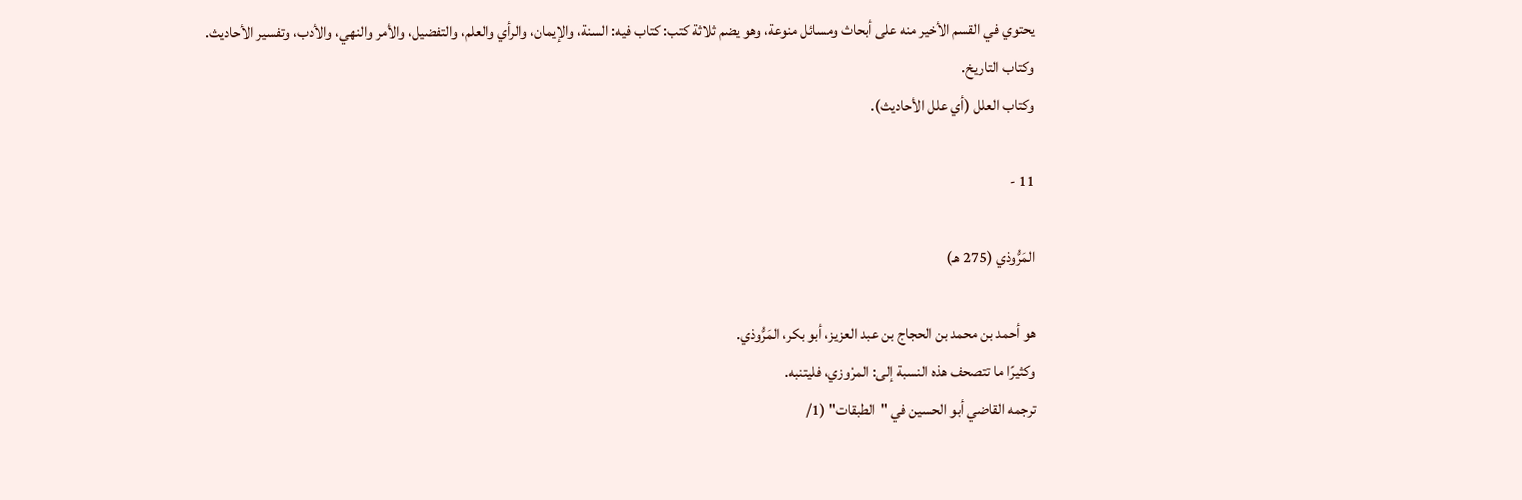يحتوي في القسم الأخير منه على أبحاث ومسائل منوعة، وهو يضم ثلاثة كتب: كتاب فيه: السنة، والإيمان، والرأي والعلم، والتفضيل، والأمر والنهي، والأدب، وتفسير الأحاديث.
وكتاب التاريخ.
وكتاب العلل (أي علل الأحاديث).

11 -

المَرُّوذي (275 هـ)

هو أحمد بن محمد بن الحجاج بن عبد العزيز، أبو بكر، المَرُّوذي.
وكثيرًا ما تتصحف هذه النسبة إلى: المرْوزي، فليتنبه.
ترجمه القاضي أبو الحسين في "الطبقات" (1/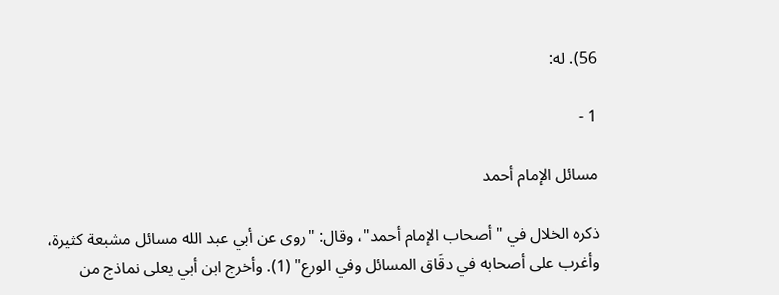56). له:

1 -

مسائل الإمام أحمد

ذكره الخلال في "أصحاب الإمام أحمد"، وقال: "روى عن أبي عبد الله مسائل مشبعة كثيرة، وأغرب على أصحابه في دقَاق المسائل وفي الورع" (1). وأخرج ابن أبي يعلى نماذج من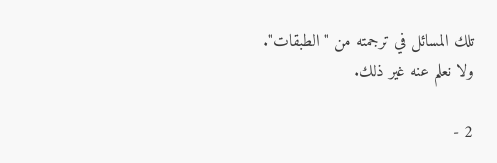تلك المسائل في ترجمته من "الطبقات".
ولا نعلم عنه غير ذلك.

2 -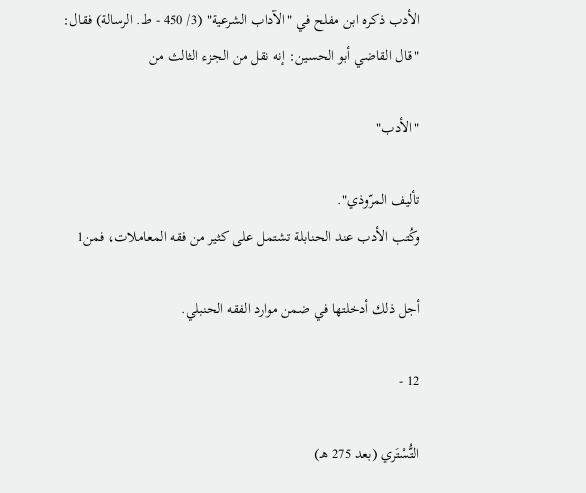الأدب ذكره ابن مفلح في "الآداب الشرعية" (3/ 450 - ط. الرسالة) فقال: "قال القاضي أبو الحسين: إنه نقل من الجزء الثالث من

"الأدب"

تأليف المرّوذي".
وكُتب الأدب عند الحنابلة تشتمل على كثير من فقه المعاملات، فمن1

أجل ذلك أدخلتها في ضمن موارد الفقه الحنبلي.

12 -

التُّسْتَري (بعد 275 هـ)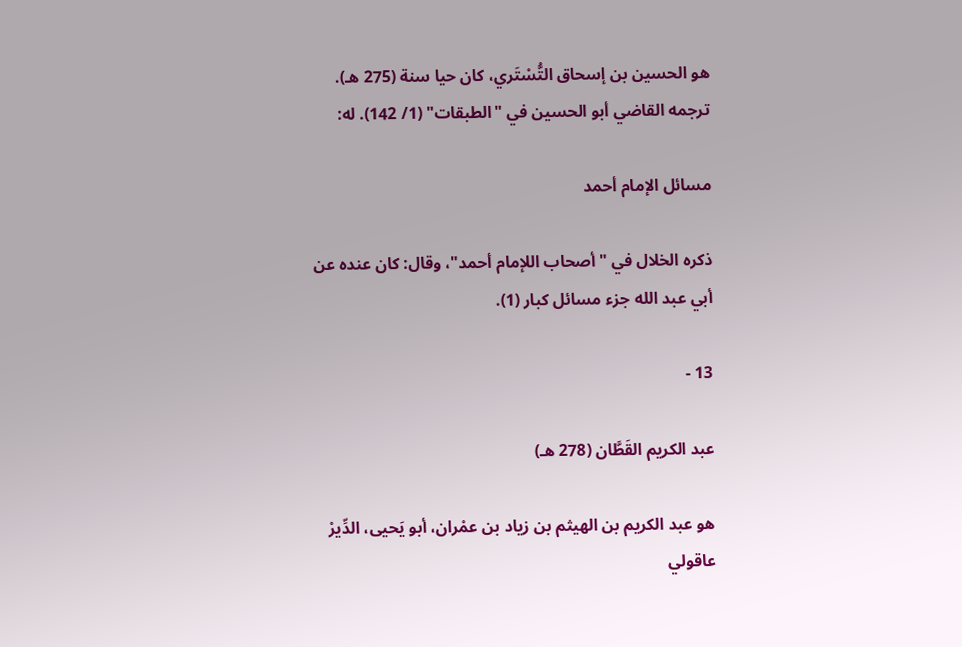هو الحسين بن إسحاق التُّسْتَري، كان حيا سنة (275 هـ). ترجمه القاضي أبو الحسين في "الطبقات" (1/ 142). له:

مسائل الإمام أحمد

ذكره الخلال في "أصحاب اللإمام أحمد"، وقال: كان عنده عن أبي عبد الله جزء مسائل كبار (1).

13 -

عبد الكريم القَطَّان (278 هـ)

هو عبد الكريم بن الهيثم بن زياد بن عمْران، أبو يَحيى، الدِّيرْ عاقولي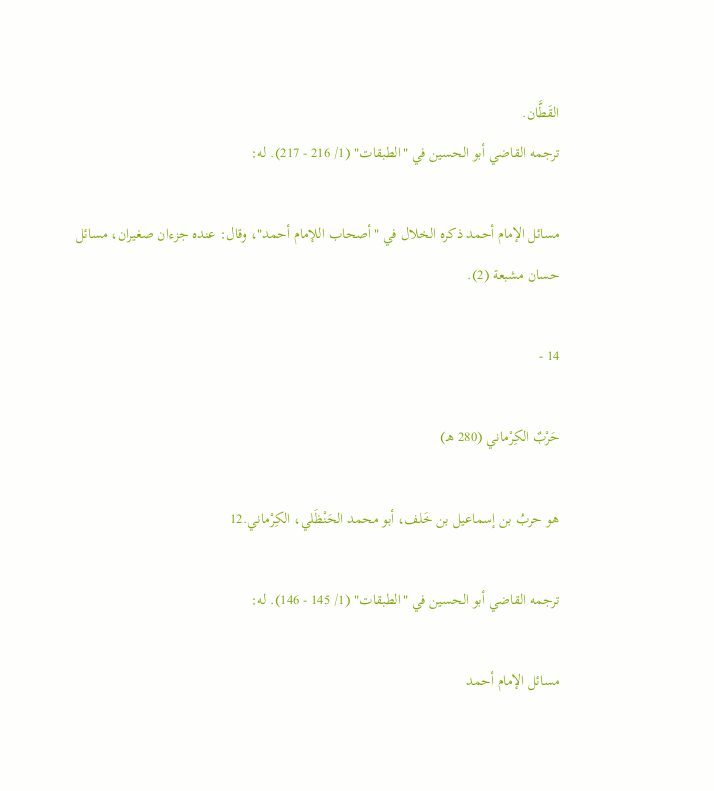القَطَّان.
ترجمه القاضي أبو الحسين في "الطبقات" (1/ 216 - 217). له:

مسائل الإمام أحمد ذكره الخلال في "أصحاب اللإمام أحمد"، وقال: عنده جزءان صغيران، مسائل حسان مشبعة (2).

14 -

حَرْبٌ الكِرْماني (280 هـ)

هو حربُ بن إسماعيل بن خَلف، أبو محمد الحَنْظَلي، الكِرْماني.12

ترجمه القاضي أبو الحسين في "الطبقات" (1/ 145 - 146). له:

مسائل الإمام أحمد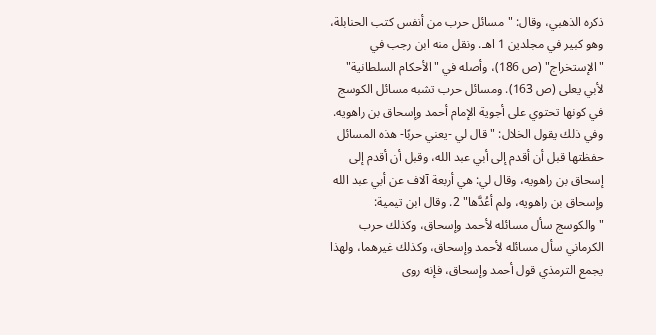ذكره الذهبي، وقال: "مسائل حرب من أنفس كتب الحنابلة، وهو كبير في مجلدين 1 اهـ. ونقل منه ابن رجب في "الإستخراج" (ص 186)، وأصله في "الأحكام السلطانية" لأبي يعلى (ص 163). ومسائل حرب تشبه مسائل الكوسج في كونها تحتوي على أجوية الإمام أحمد وإسحاق بن راهويه.
وفي ذلك يقول الخلال: "قال لي -يعني حربًا- هذه المسائل حفظتها قبل أن أقدم إلى أبي عبد الله، وقبل أن أقدم إلى إسحاق بن راهويه، وقال لي: هي أربعة آلاف عن أبي عبد الله وإسحاق بن راهويه، ولم أعُدَّها" 2. وقال ابن تيمية: "والكوسج سأل مسائله لأحمد وإسحاق، وكذلك حرب الكرماني سأل مسائله لأحمد وإسحاق، وكذلك غيرهما، ولهذا يجمع الترمذي قول أحمد وإسحاق، فإنه روى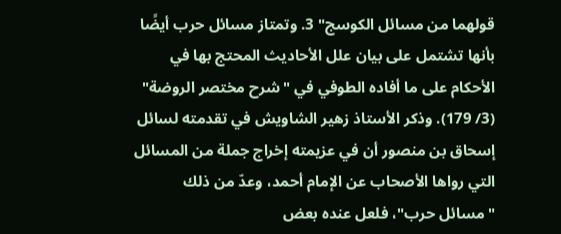قولهما من مسائل الكوسج" 3. وتمتاز مسائل حرب أيضًا بأنها تشتمل على بيان علل الأحاديث المحتج بها في الأحكام على ما أفاده الطوفي في "شرح مختصر الروضة" (3/ 179). وذكر الأستاذ زهير الشاويش في تقدمته لسائل إسحاق بن منصور أن في عزيمته إخراج جملة من المسائل التي رواها الأصحاب عن الإمام أحمد، وعدّ من ذلك "مسائل حرب"، فلعل عنده بعض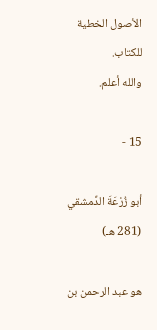الأصول الخطية للكتاب.
والله أعلم.

15 -

أبو زُرْعَةَ الدِّمشقي (281 هـ)

هو عبد الرحمن بن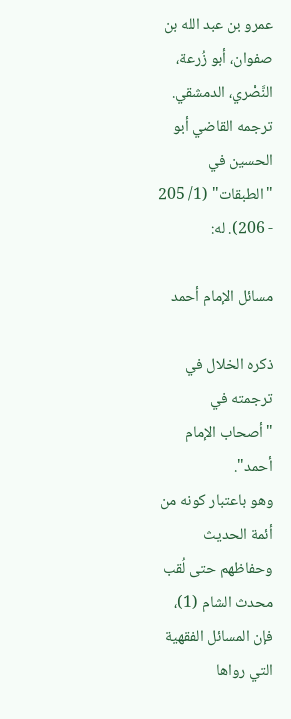عمرو بن عبد الله بن صفوان، أبو زُرعة، النَّصْري، الدمشقي.
ترجمه القاضي أبو الحسين في "الطبقات" (1/ 205 - 206). له:

مسائل الإمام أحمد

ذكره الخلال في ترجمته في "أصحاب الإمام أحمد".
وهو باعتبار كونه من أئمة الحديث وحفاظهم حتى لُقب محدث الشام (1)، فإن المسائل الفقهية التي رواها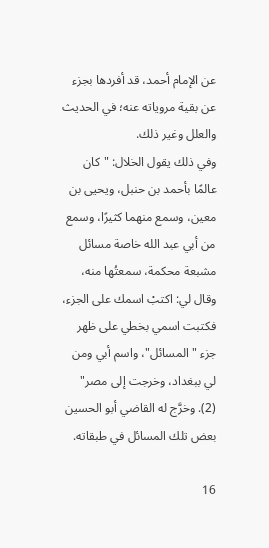عن الإمام أحمد، قد أفردها بجزء عن بقية مروياته عنه؛ في الحديث والعلل وغير ذلك.
وفي ذلك يقول الخلال: "كان عالمًا بأحمد بن حنبل، ويحيى بن معين، وسمع منهما كثيرًا، وسمع من أبي عبد الله خاصة مسائل مشبعة محكمة، سمعتُها منه، وقال لي: اكتبْ اسمك على الجزء، فكتبت اسمي بخطي على ظهر جزء "المسائل"، واسم أبي ومن لي ببغداد، وخرجت إلى مصر" (2). وخرَّج له القاضي أبو الحسين بعض تلك المسائل في طبقاته.

16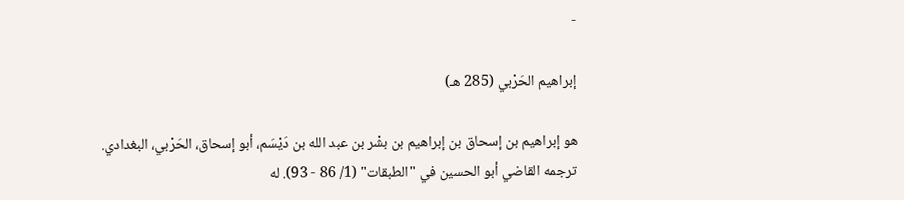-

إبراهيم الحَرْبي (285 هـ)

هو إبراهيم بن إسحاق بن إبراهيم بن بشْر بن عبد الله بن دَيْسَم، أبو إسحاق، الحَرْبي، البغدادي.
ترجمه القاضي أبو الحسين في "الطبقات" (1/ 86 - 93). له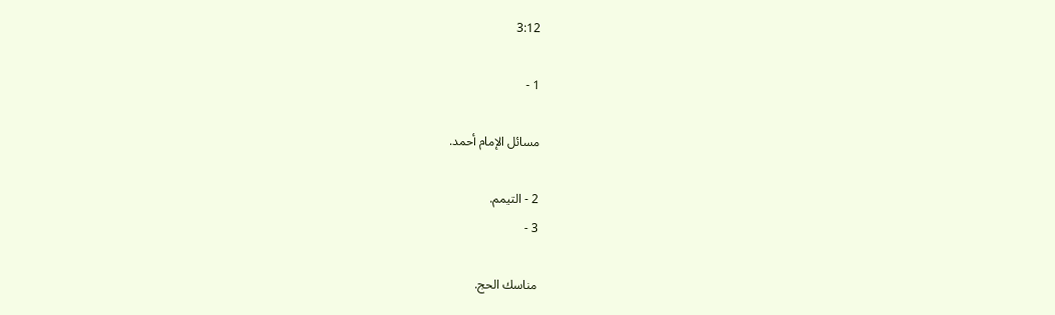3:12

1 -

مسائل الإمام أحمد.

2 - التيمم.
3 -

مناسك الحج.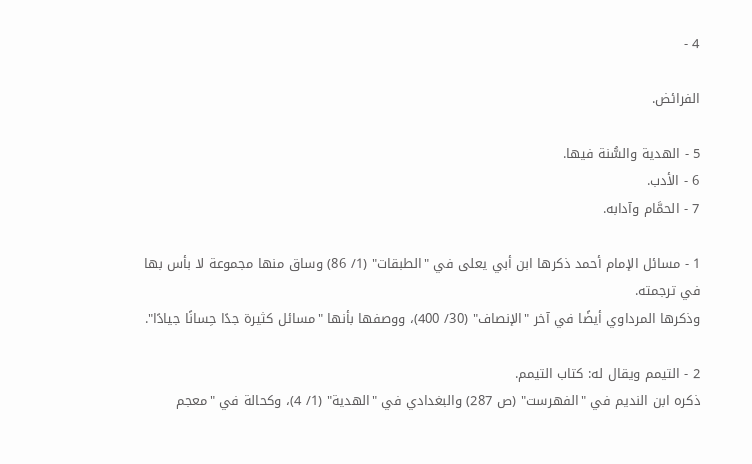4 -

الفرائض.

5 - الهدية والسُّنة فيها.
6 - الأدب.
7 - الحمَّام وآدابه.

1 - مسائل الإمام أحمد ذكرها ابن أبي يعلى في "الطبقات" (1/ 86) وساق منها مجموعة لا بأس بها في ترجمته.
وذكرها المرداوي أيضًا في آخر "الإنصاف" (30/ 400)، ووصفها بأنها "مسائل كثيرة جدًا حِسانًا جيادًا".

2 - التيمم ويقال له: كتاب التيمم.
ذكره ابن النديم في "الفهرست" (ص 287) والبغدادي في "الهدية" (1/ 4)، وكحالة في "معجم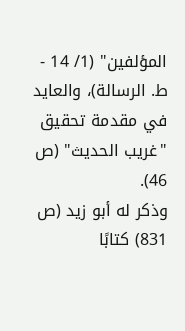المؤلفين" (1/ 14 - ط. الرسالة)، والعايد في مقدمة تحقيق "غريب الحديث" (ص 46).
وذكر له أبو زيد (ص 831) كتابًا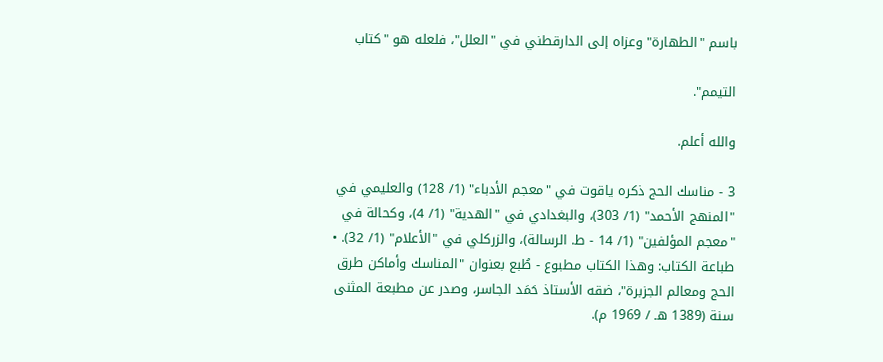باسم "الطهارة" وعزاه إلى الدارقطني في "العلل"، فلعله هو "كتاب

التيمم".

والله أعلم.

3 - مناسك الحج ذكره ياقوت في "معجم الأدباء" (1/ 128) والعليمي في "المنهج الأحمد" (1/ 303)، والبغدادي في "الهدية" (1/ 4)، وكحالة في "معجم المؤلفين" (1/ 14 - ط. الرسالة)، والزركلي في "الأعلام" (1/ 32). • طباعة الكتاب: وهذا الكتاب مطبوع - طُبع بعنوان "المناسك وأماكن طرق الحج ومعالم الجزبرة"، ضقه الأستاذ حَمَد الجاسر، وصدر عن مطبعة المثنى سنة (1389 هـ / 1969 م).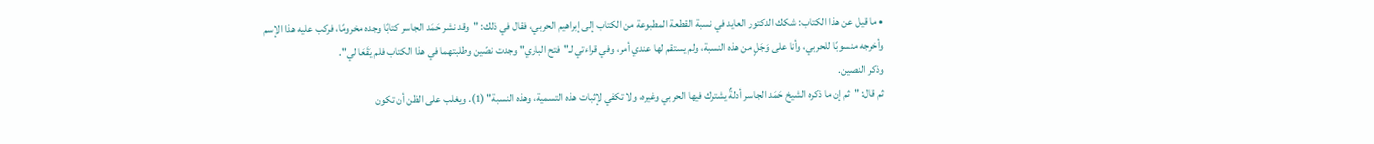• ما قيل عن هذا الكتاب: شكك الدكتور العايد في نسبة القطعة المطبوعة من الكتاب إلى إبراهيم الحربي، فقال في ذلك: "وقد نشر حَمَد الجاسر كتابًا وجده مخرومًا، فركب عليه هذا الإسم وأخرجه منسوبًا للحربي، وأنا على وَجَلٍ من هذه النسبة، ولم يستقم لها عندي أمر، وفي قراءتي لـ"فتح الباري" وجدت نصّين وطلبتهما في هذا الكتاب فلم يَقَعَا لي".
وذكر النصين.
ثم قال: "ثم إن ما ذكره الشيخ حَمَد الجاسر أدلةٌ يشترك فيها الحربي وغيره، ولا تكفي لإثبات هذه التسمية، وهذه النسبة" (1). ويغلب على الظن أن تكون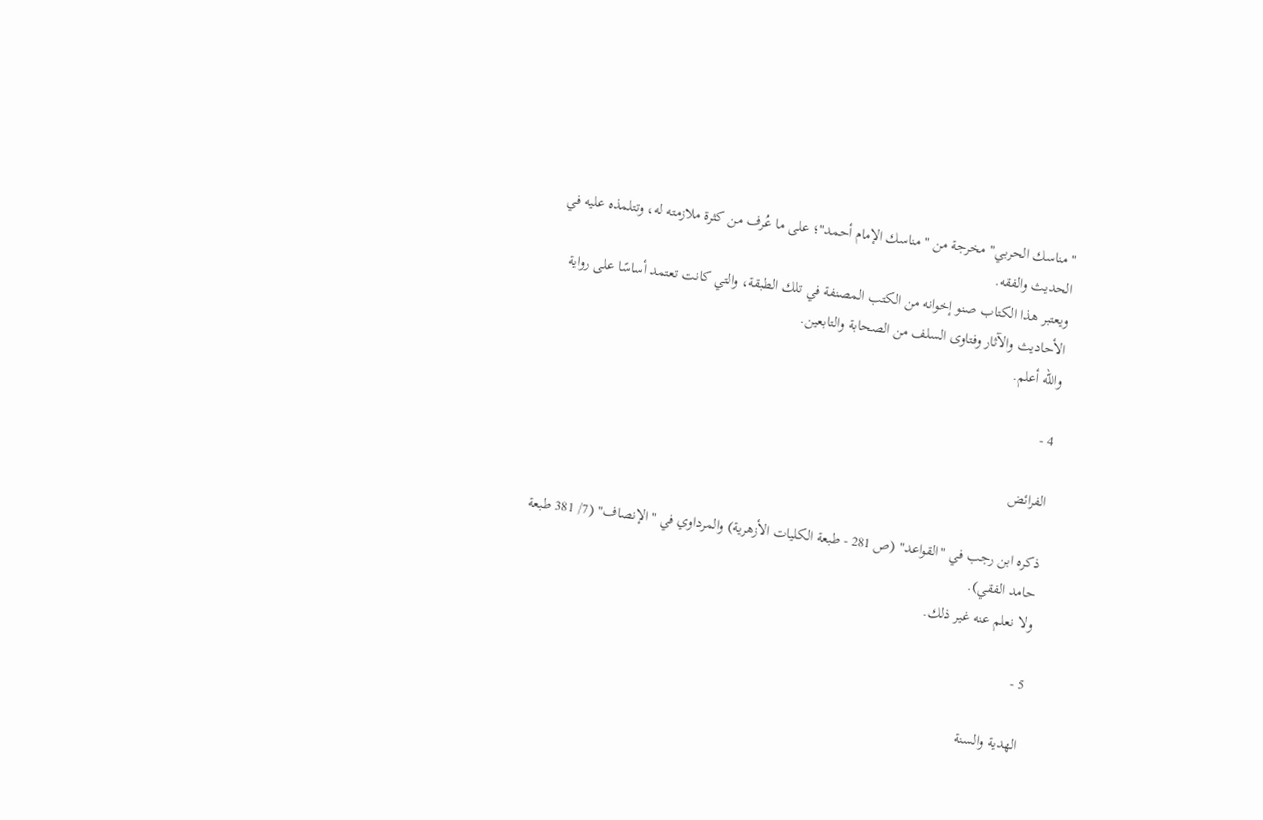"مناسك الحربي" مخرجة من "مناسك الإمام أحمد"؛ على ما عُرف من كثرة ملازمته له، وتتلمذه عليه في الحديث والفقه.
ويعتبر هذا الكتاب صنو إخوانه من الكتب المصنفة في تلك الطبقة، والتي كانت تعتمد أساسًا على رواية الأحاديث والآثار وفتاوى السلف من الصحابة والتابعين.
والله أعلم.

4 -

الفرائض

ذكره ابن رجب في "القواعد" (ص 281 - طبعة الكليات الأزهرية) والمرداوي في "الإنصاف" (7/ 381 طبعة حامد الفقي).
ولا نعلم عنه غير ذلك.

5 -

الهدية والسنة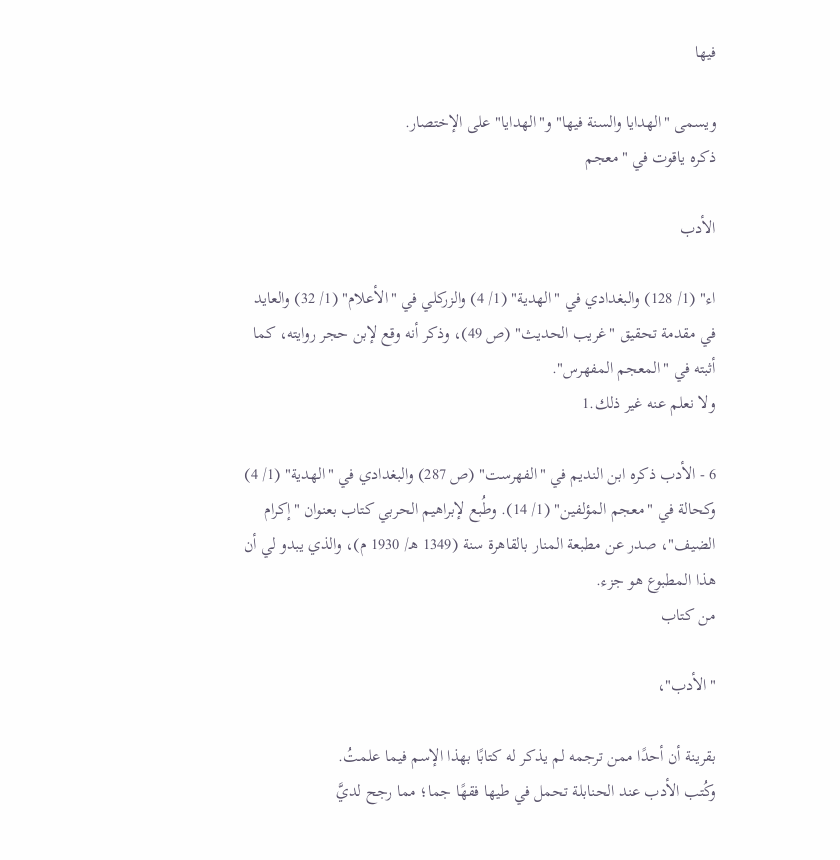فيها

ويسمى "الهدايا والسنة فيها" و"الهدايا" على الإختصار.
ذكره ياقوت في "معجم

الأدب

اء" (1/ 128) والبغدادي في "الهدية" (1/ 4) والزركلي في "الأعلام" (1/ 32) والعايد في مقدمة تحقيق "غريب الحديث" (ص 49)، وذكر أنه وقع لإبن حجر روايته، كما أثبته في "المعجم المفهرس".
ولا نعلم عنه غير ذلك.1

6 - الأدب ذكره ابن النديم في "الفهرست" (ص 287) والبغدادي في "الهدية" (1/ 4) وكحالة في "معجم المؤلفين" (1/ 14). وطُبع لإبراهيم الحربي كتاب بعنوان "إكرام الضيف"، صدر عن مطبعة المنار بالقاهرة سنة (1349 هـ/ 1930 م)، والذي يبدو لي أن هذا المطبوع هو جزء.
من كتاب

"الأدب"،

بقرينة أن أحدًا ممن ترجمه لم يذكر له كتابًا بهذا الإسم فيما علمتُ.
وكُتب الأدب عند الحنابلة تحمل في طيها فقهًا جما؛ مما رجح لديَّ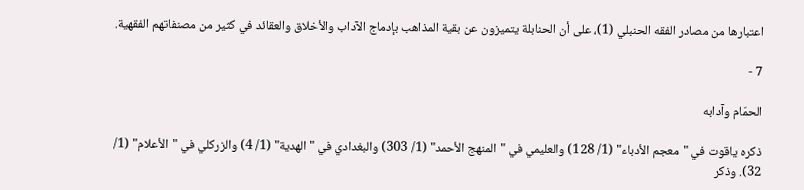اعتبارها من مصادر الفقه الحنبلي (1)، على أن الحنابلة يتميزون عن بقية المذاهب بإدماج الآداب والأخلاق والعقائد في كثير من مصنفاتهم الفقهية.

7 -

الحمّام وآدابه

ذكره ياقوت في "معجم الأدباء" (1/ 128) والعليمي في "المنهج الأحمد" (1/ 303) والبغدادي في "الهدية" (1/ 4) والزركلي في "الأعلام" (1/ 32). وذكر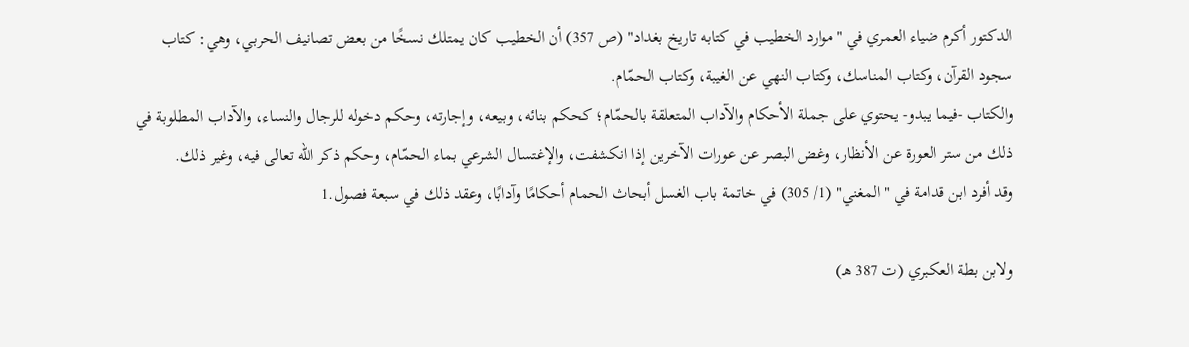الدكتور أكرم ضياء العمري في "موارد الخطيب في كتابه تاريخ بغداد" (ص 357) أن الخطيب كان يمتلك نسخًا من بعض تصانيف الحربي، وهي: كتاب سجود القرآن، وكتاب المناسك، وكتاب النهي عن الغيبة، وكتاب الحمّام.
والكتاب -فيما يبدو- يحتوي على جملة الأحكام والآداب المتعلقة بالحمّام؛ كحكم بنائه، وبيعه، وإجارته، وحكم دخوله للرجال والنساء، والآداب المطلوبة في ذلك من ستر العورة عن الأنظار، وغض البصر عن عورات الآخرين إذا انكشفت، والإغتسال الشرعي بماء الحمّام، وحكم ذكر الله تعالى فيه، وغير ذلك.
وقد أفرد ابن قدامة في "المغني" (1/ 305) في خاتمة باب الغسل أبحاث الحمام أحكامًا وآدابًا، وعقد ذلك في سبعة فصول.1

ولابن بطة العكبري (ت 387 هـ)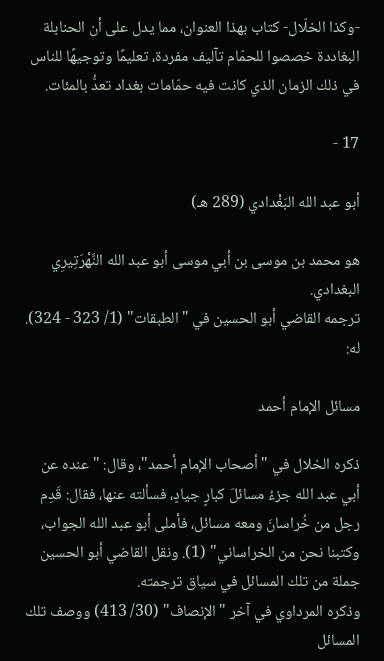-وكذا الخلّال- كتاب بهذا العنوان، مما يدل على أن الحنابلة البغاددة خصصوا للحمّام تآليف مفردة، تعليمًا وتوجيهًا للناس في ذلك الزمان الذي كانت فيه حمّامات بغداد تعدُّ بالمئات.

17 -

أبو عبد الله البَغْدادي (289 هـ)

هو محمد بن موسى بن أبي موسى أبو عبد الله النَّهْرَتِيرِي البغدادي.
ترجمه القاضي أبو الحسين في "الطبقات" (1/ 323 - 324). له:

مسائل الإمام أحمد

ذكره الخلال في "أصحاب الإمام أحمد"، وقال: "عنده عن أبي عبد الله جزءُ مسائلَ كبارٍ جيادٍ، فسألته عنها، فقال: قَدِم رجل من خُراسانَ ومعه مسائل، فأملى أبو عبد الله الجواب، وكتبنا نحن من الخراساني" (1). ونقل القاضي أبو الحسين جملة من تلك المسائل في سياق ترجمته.
وذكره المرداوي في آخر "الإنصاف" (30/ 413) ووصف تلك المسائل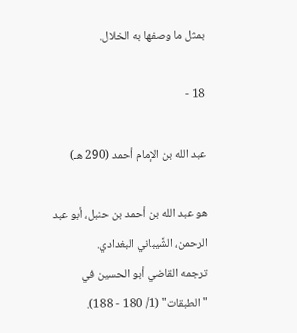بمثل ما وصفها به الخلال.

18 -

عبد الله بن الإمام أحمد (290 هـ)

هو عبد الله بن أحمد بن حنبل، أبو عبد الرحمن، الشَّيباني البغدادي.
ترجمه القاضي أبو الحسين في "الطبقات" (1/ 180 - 188).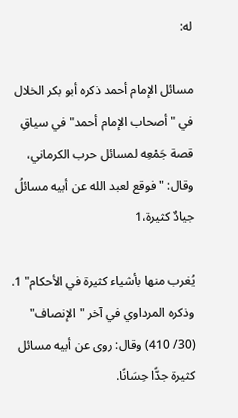له:

مسائل الإمام أحمد ذكره أبو بكر الخلال في "أصحاب الإمام أحمد" في سياقِ قصة جَمْعِه لمسائل حرب الكرماني، وقال: "فوقع لعبد الله عن أبيه مسائلُ جيادٌ كثيرة،1

يُغرب منها بأشياء كثيرة في الأحكام" 1. وذكره المرداوي في آخر "الإنصاف" (30/ 410) وقال: روى عن أبيه مسائل كثيرة جدًّا حِسَانًا.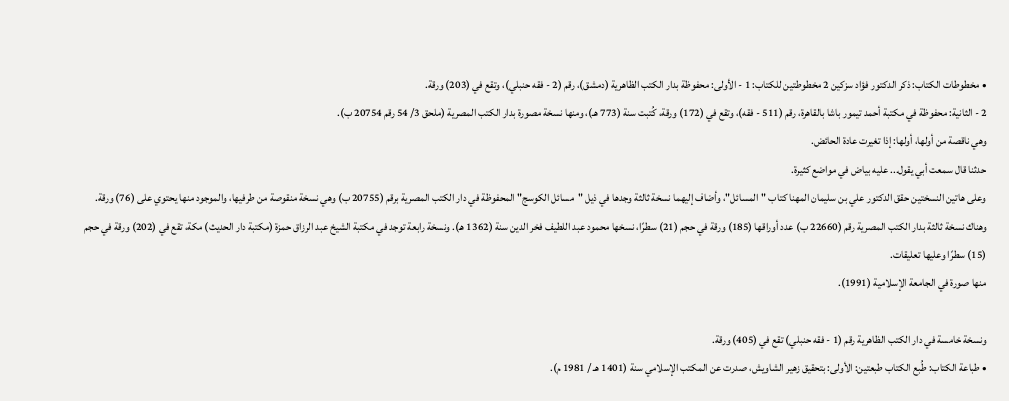• مخطوطات الكتاب: ذكر الدكتور فؤاد سزكين 2 مخطوطتين للكتاب: 1 - الأولى: محفوظة بدار الكتب الظاهرية (دمشق)، رقم (2 - فقه حنبلي)، وتقع في (203) ورقة.
2 - الثانية: محفوظة في مكتبة أحمد تيمور باشا بالقاهرة، رقم (511 - فقه)، وتقع في (172) ورقة، كُتبت سنة (773 هـ)، ومنها نسخة مصورة بدار الكتب المصرية (ملحق 3/ 54 رقم 20754 ب).
وهي ناقصة من أولها، أولها: إذا تغيرت عادة الحائض.
حدثنا قال سمعت أبي يقول... عليه بياض في مواضع كثيرة.
وعلى هاتين النسختين حقق الدكتور علي بن سليمان المهنا كتاب "المسائل"، وأضاف إليهما نسخة ثالثة وجدها في ذيل "مسائل الكوسج" المحفوظة في دار الكتب المصرية برقم (20755 ب) وهي نسخة منقوصة من طرفيها، والموجود منها يحتوي على (76) ورقة.
وهناك نسخة ثالثة بدار الكتب المصرية رقم (22660 ب) عدد أوراقها (185) ورقة في حجم (21) سطرًا، نسخها محمود عبد اللطيف فخر الدين سنة (1362 هـ). ونسخة رابعة توجد في مكتبة الشيخ عبد الرزاق حمزة (مكتبة دار الحديث) مكة، تقع في (202) ورقة في حجم (15) سطرًا وعليها تعليقات.
منها صورة في الجامعة الإسلامية (1991).

ونسخة خامسة في دار الكتب الظاهرية رقم (1 - فقه حنبلي) تقع في (405) ورقة.
• طباعة الكتاب: طُبع الكتاب طبعتين: الأولى: بتحقيق زهير الشاويش، صدرت عن المكتب الإسلامي سنة (1401 هـ / 1981 م).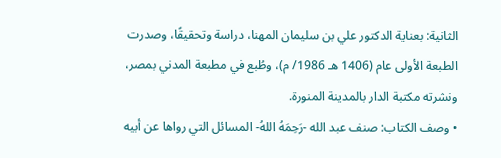الثانية: بعناية الدكتور علي بن سليمان المهنا، دراسة وتحقيقًا، وصدرت الطبعة الأولى عام (1406 هـ 1986/ م)، وطُبع في مطبعة المدني بمصر، ونشرته مكتبة الدار بالمدينة المنورة.
• وصف الكتاب: صنف عبد الله -رَحِمَهُ اللهُ- المسائل التي رواها عن أبيه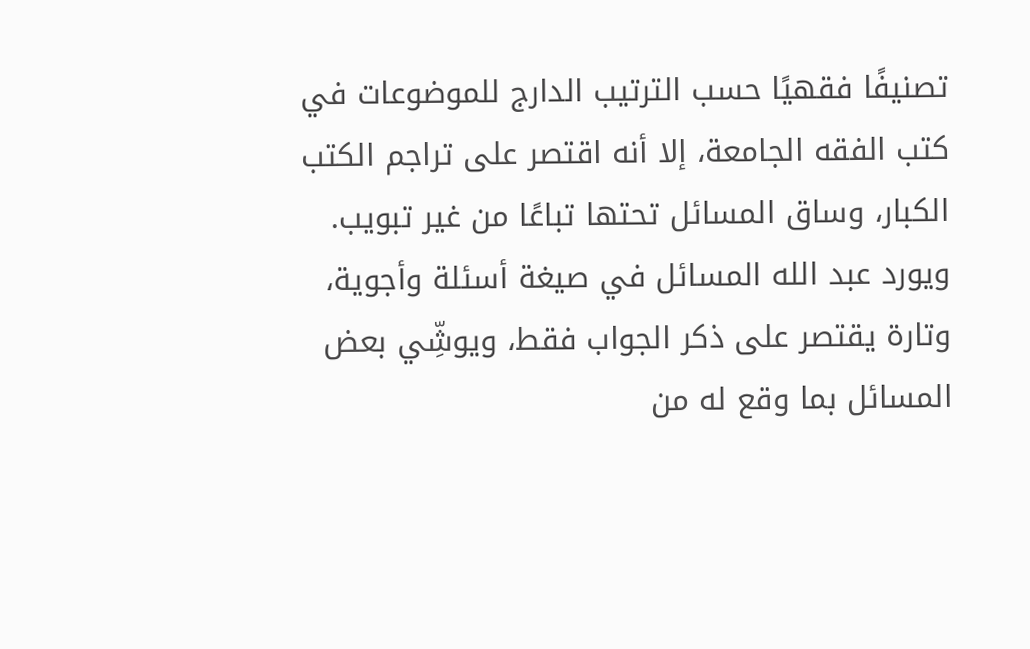تصنيفًا فقهيًا حسب الترتيب الدارج للموضوعات في كتب الفقه الجامعة، إلا أنه اقتصر على تراجم الكتب الكبار، وساق المسائل تحتها تباعًا من غير تبويب.
ويورد عبد الله المسائل في صيغة أسئلة وأجوية، وتارة يقتصر على ذكر الجواب فقط، ويوشِّي بعض المسائل بما وقع له من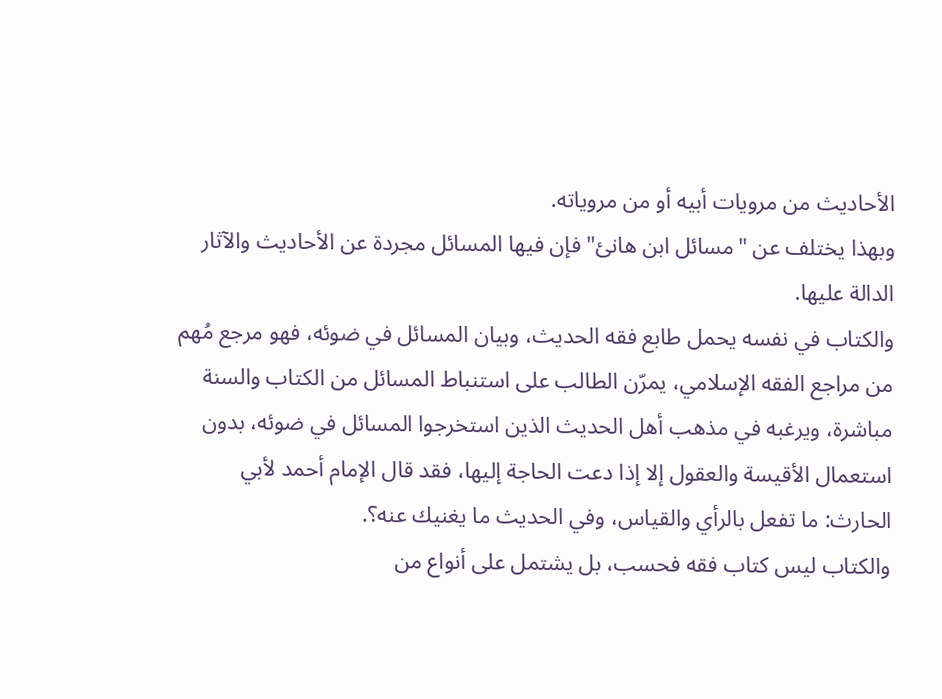الأحاديث من مرويات أبيه أو من مروياته.
وبهذا يختلف عن "مسائل ابن هانئ" فإن فيها المسائل مجردة عن الأحاديث والآثار الدالة عليها.
والكتاب في نفسه يحمل طابع فقه الحديث، وبيان المسائل في ضوئه، فهو مرجع مُهم من مراجع الفقه الإسلامي، يمرّن الطالب على استنباط المسائل من الكتاب والسنة مباشرة، ويرغبه في مذهب أهل الحديث الذين استخرجوا المسائل في ضوئه، بدون استعمال الأقيسة والعقول إلا إذا دعت الحاجة إليها، فقد قال الإمام أحمد لأبي الحارث: ما تفعل بالرأي والقياس، وفي الحديث ما يغنيك عنه؟.
والكتاب ليس كتاب فقه فحسب، بل يشتمل على أنواع من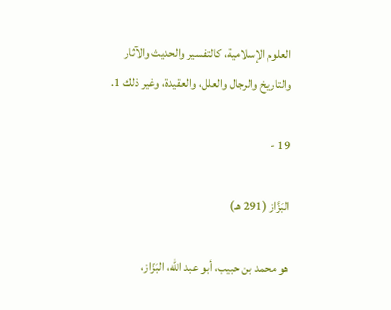العلوم الإسلامية، كالتفسير والحديث والآثار والتاريخ والرجال والعلل، والعقيدة، وغير ذلك 1.

19 -

البَزَّاز (291 هـ)

هو محمد بن حبيب، أبو عبد الله، البَزّاز،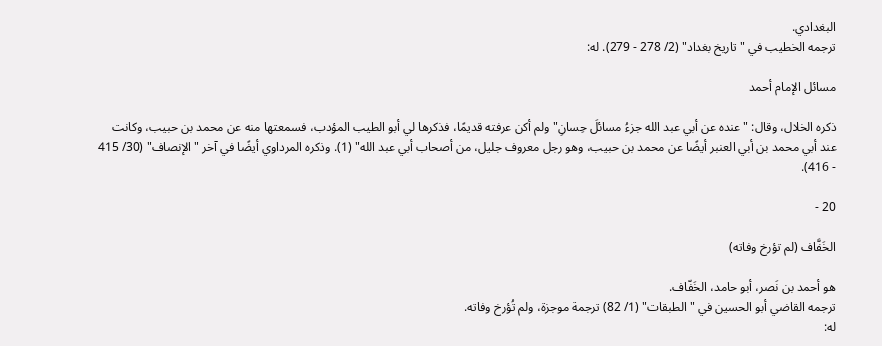البغدادي.
ترجمه الخطيب في "تاريخ بغداد" (2/ 278 - 279). له:

مسائل الإمام أحمد

ذكره الخلال، وقال: "عنده عن أبي عبد الله جزءُ مسائلَ حِسانِ" ولم أكن عرفته قديمًا، فذكرها لي أبو الطيب المؤدب، فسمعتها منه عن محمد بن حبيب، وكانت عند أبي محمد بن أبي العنبر أيضًا عن محمد بن حبيب، وهو رجل معروف جليل، من أصحاب أبي عبد الله" (1). وذكره المرداوي أيضًا في آخر "الإنصاف" (30/ 415 - 416).

20 -

الخَفَّاف (لم تؤرخ وفاته)

هو أحمد بن نَصر، أبو حامد، الخَفّاف.
ترجمه القاضي أبو الحسين في "الطبقات" (1/ 82) ترجمة موجزة، ولم تُؤرخ وفاته.
له: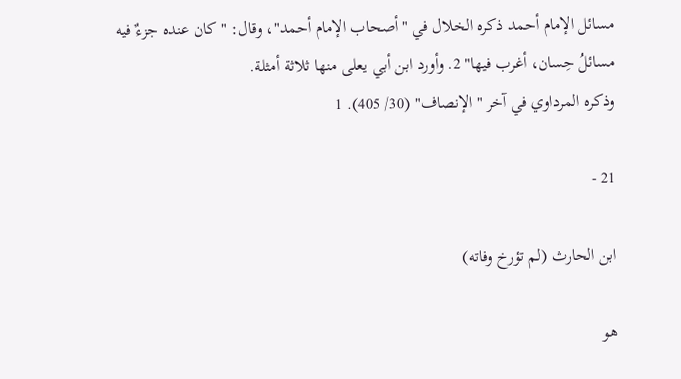مسائل الإمام أحمد ذكره الخلال في "أصحاب الإمام أحمد"، وقال: "كان عنده جزءٌ فيه مسائلُ حِسان، أغرب فيها" 2. وأورد ابن أبي يعلى منها ثلاثة أمثلة.
وذكره المرداوي في آخر "الإنصاف" (30/ 405). 1

21 -

ابن الحارث (لم تؤرخ وفاته)

هو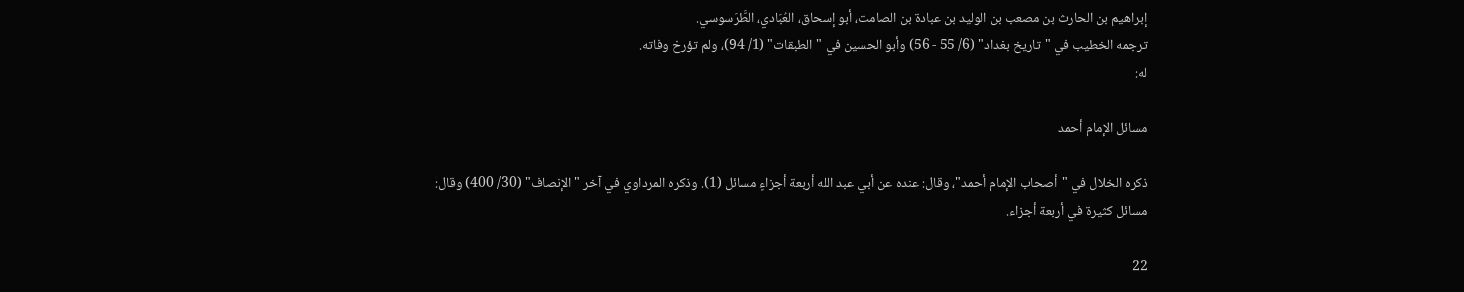إبراهيم بن الحارث بن مصعب بن الوليد بن عبادة بن الصامت، أبو إسحاق، العُبَادي، الطَّرَسوسي.
ترجمه الخطيب في "تاريخ بغداد" (6/ 55 - 56) وأبو الحسين في "الطبقات" (1/ 94)، ولم تؤرخ وفاته.
له:

مسائل الإمام أحمد

ذكره الخلال في "أصحاب الإمام أحمد"، وقال: عنده عن أبي عبد الله أربعة أجزاءٍ مسائل (1). وذكره المرداوي في آخر "الإنصاف" (30/ 400) وقال: مسائل كثيرة في أربعة أجزاء.

22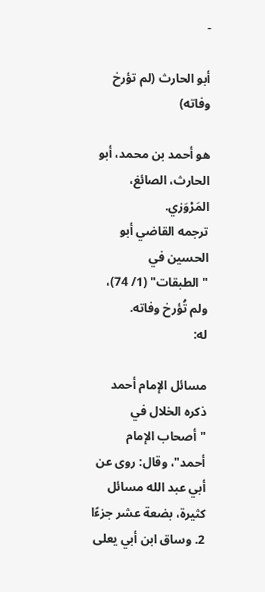-

أبو الحارث (لم تؤرخ وفاته)

هو أحمد بن محمد، أبو الحارث، الصائغ، المَرْوَزي.
ترجمه القاضي أبو الحسين في "الطبقات" (1/ 74)، ولم تُؤرخ وفاته.
له:

مسائل الإمام أحمد ذكره الخلال في "أصحاب الإمام أحمد"، وقال: روى عن أبي عبد الله مسائل كثيرة، بضعة عشر جزءًا 2. وساق ابن أبي يعلى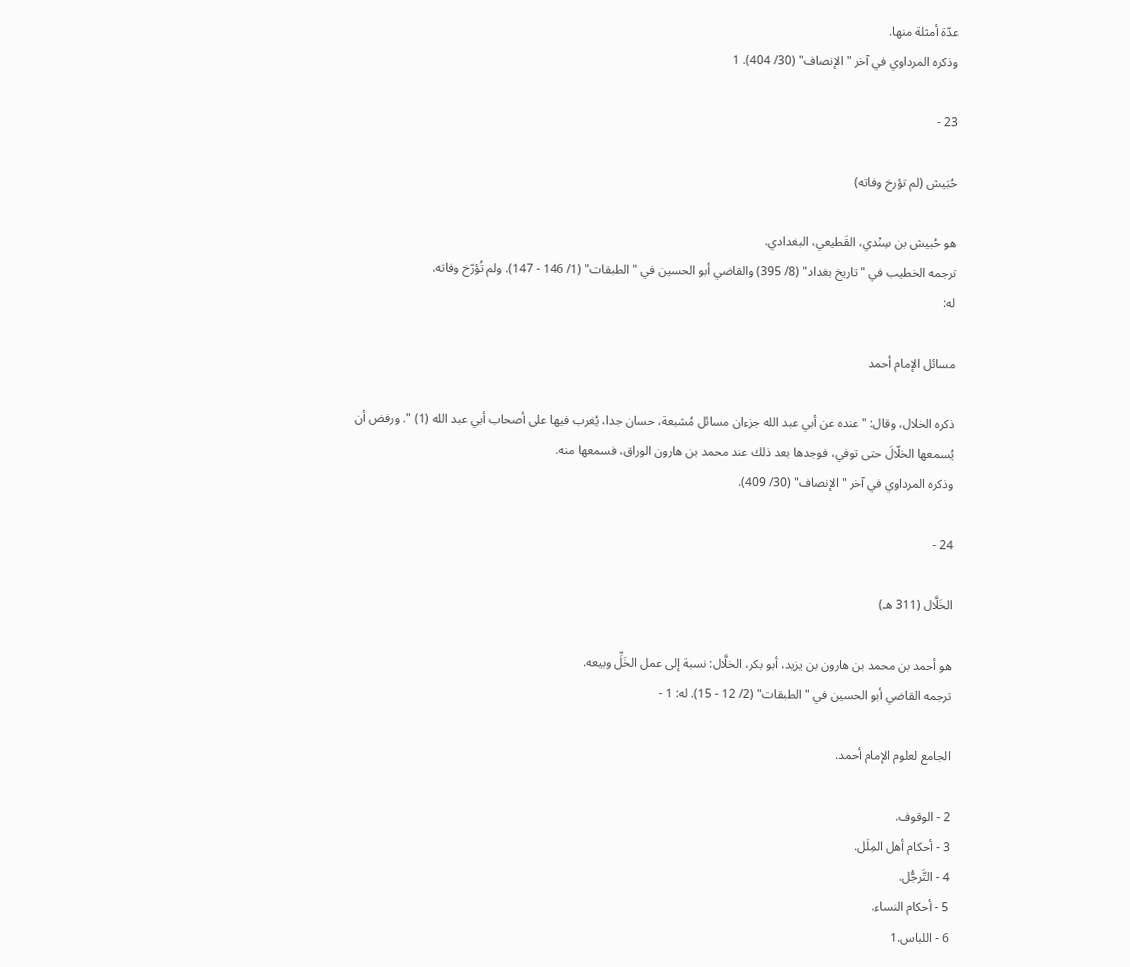عدّة أمثلة منها.
وذكره المرداوي في آخر "الإنصاف" (30/ 404). 1

23 -

حُبَيش (لم تؤرخ وفاته)

هو حُبيش بن سِنْدي، القَطيعي، البغدادي.
ترجمه الخطيب في "تاريخ بغداد" (8/ 395) والقاضي أبو الحسين في "الطبقات" (1/ 146 - 147). ولم تُؤرّخ وفاته.
له:

مسائل الإمام أحمد

ذكره الخلال، وقال: "عنده عن أبي عبد الله جزءان مسائل مُشبعة، حسان جدا، يُغرب فيها على أصحاب أبي عبد الله (1) ". ورفض أن يُسمعها الخلّالَ حتى توفي، فوجدها بعد ذلك عند محمد بن هارون الوراق، فسمعها منه.
وذكره المرداوي في آخر "الإنصاف" (30/ 409).

24 -

الخَلَّال (311 هـ)

هو أحمد بن محمد بن هارون بن يزيد، أبو بكر، الخلَّال: نسبة إلى عمل الخَلِّ وبيعه.
ترجمه القاضي أبو الحسين في "الطبقات" (2/ 12 - 15). له: 1 -

الجامع لعلوم الإمام أحمد.

2 - الوقوف.
3 - أحكام أهل المِلَل.
4 - التَّرجُّل.
5 - أحكام النساء.
6 - اللباس.1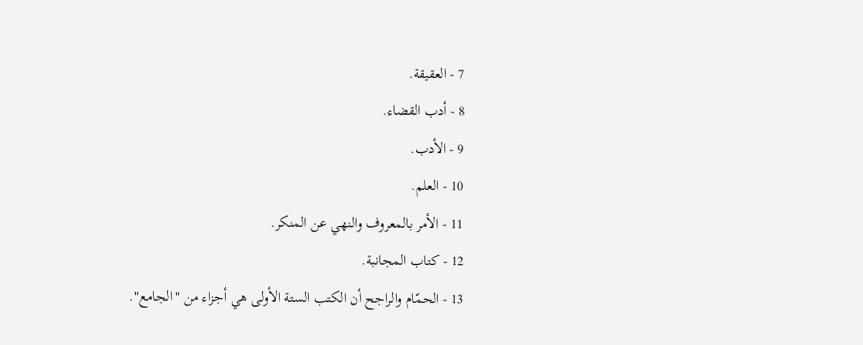7 - العقيقة.
8 - أدب القضاء.
9 - الأدب.
10 - العلم.
11 - الأمر بالمعروف والنهي عن المنكر.
12 - كتاب المجانبة.
13 - الحمّام والراجح أن الكتب الستة الأولى هي أجزاء من "الجامع".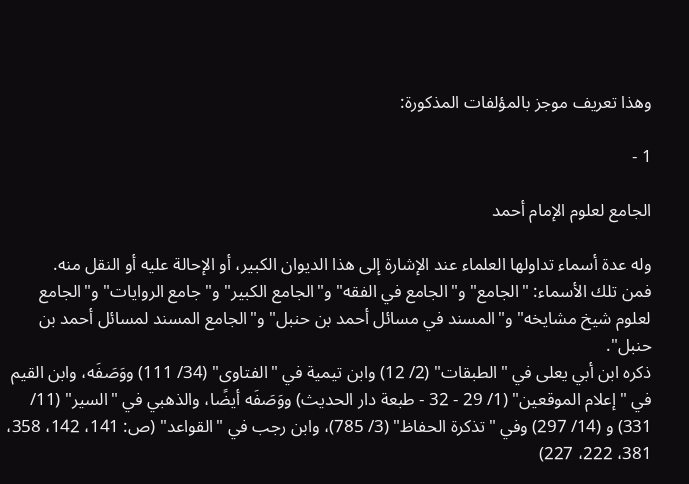وهذا تعريف موجز بالمؤلفات المذكورة:

1 -

الجامع لعلوم الإمام أحمد

وله عدة أسماء تداولها العلماء عند الإشارة إلى هذا الديوان الكبير، أو الإحالة عليه أو النقل منه.
فمن تلك الأسماء: "الجامع" و"الجامع في الفقه" و"الجامع الكبير" و"جامع الروايات" و"الجامع لعلوم شيخ مشايخه" و"المسند في مسائل أحمد بن حنبل" و"الجامع المسند لمسائل أحمد بن حنبل".
ذكره ابن أبي يعلى في "الطبقات" (2/ 12) وابن تيمية في "الفتاوى" (34/ 111) ووَصَفَه، وابن القيم في "إعلام الموقعين" (1/ 29 - 32 - طبعة دار الحديث) ووَصَفَه أيضًا، والذهبي في "السير" (11/ 331) و (14/ 297) وفي "تذكرة الحفاظ" (3/ 785)، وابن رجب في "القواعد" (ص: 141، 142، 358، 381، 222، 227)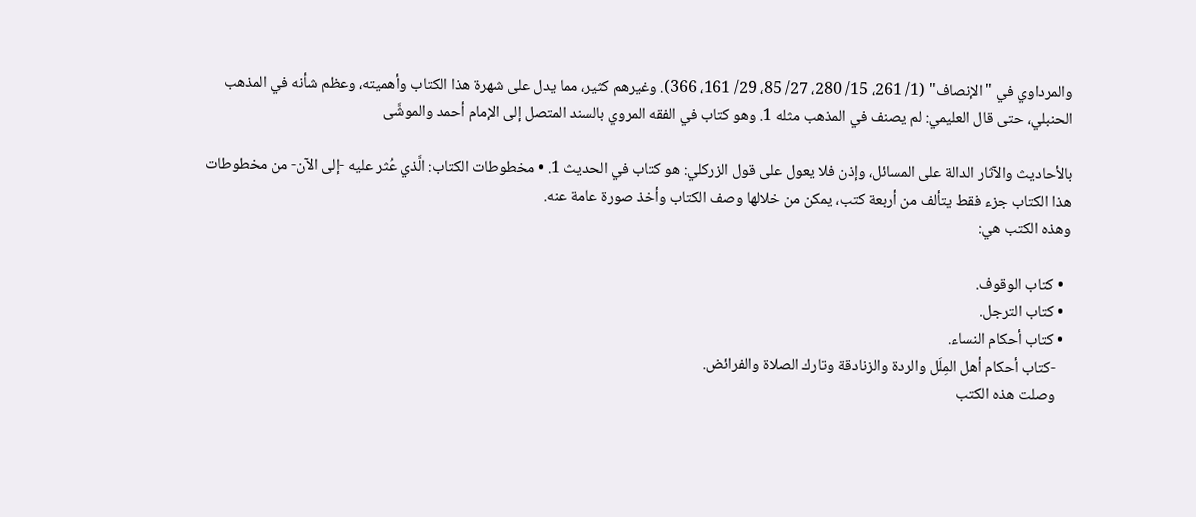والمرداوي في "الإنصاف" (1/ 261، 15/ 280، 27/ 85، 29/ 161، 366). وغيرهم كثير، مما يدل على شهرة هذا الكتاب وأهميته، وعظم شأنه في المذهب الحنبلي، حتى قال العليمي: لم يصنف في المذهب مثله 1. وهو كتاب في الفقه المروي بالسند المتصل إلى الإمام أحمد والموشَّى

بالأحاديث والآثار الدالة على المسائل، وإذن فلا يعول على قول الزركلي: هو كتاب في الحديث 1. • مخطوطات الكتاب: الَّذي عُثر عليه -إلى الآن- من مخطوطات هذا الكتاب جزء فقط يتألف من أربعة كتب، يمكن من خلالها وصف الكتاب وأخذ صورة عامة عنه.
وهذه الكتب هي:

  • كتاب الوقوف.
  • كتاب الترجل.
  • كتاب أحكام النساء.
    -كتاب أحكام أهل المِلَل والردة والزنادقة وتارك الصلاة والفرائض.
    وصلت هذه الكتب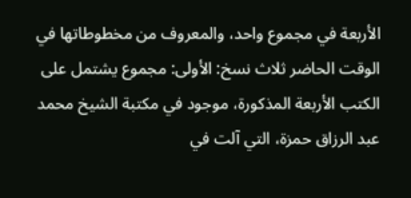الأربعة في مجموع واحد، والمعروف من مخطوطاتها في الوقت الحاضر ثلاث نسخ: الأولى: مجموع يشتمل على الكتب الأربعة المذكورة، موجود في مكتبة الشيخ محمد عبد الرزاق حمزة، التي آلت في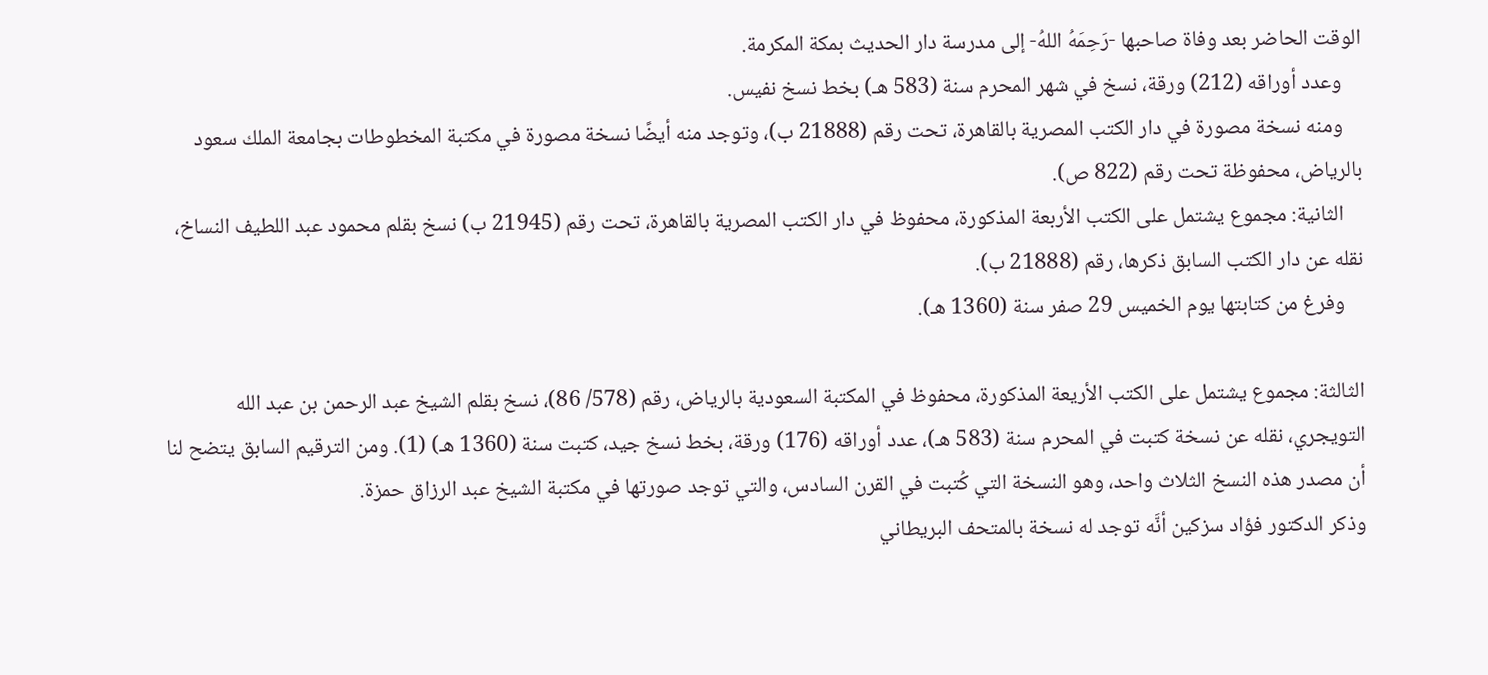الوقت الحاضر بعد وفاة صاحبها -رَحِمَهُ اللهُ- إلى مدرسة دار الحديث بمكة المكرمة.
    وعدد أوراقه (212) ورقة، نسخ في شهر المحرم سنة (583 هـ) بخط نسخ نفيس.
    ومنه نسخة مصورة في دار الكتب المصرية بالقاهرة، تحت رقم (21888 ب)، وتوجد منه أيضًا نسخة مصورة في مكتبة المخطوطات بجامعة الملك سعود بالرياض، محفوظة تحت رقم (822 ص).
    الثانية: مجموع يشتمل على الكتب الأربعة المذكورة، محفوظ في دار الكتب المصرية بالقاهرة، تحت رقم (21945 ب) نسخ بقلم محمود عبد اللطيف النساخ، نقله عن دار الكتب السابق ذكرها، رقم (21888 ب).
    وفرغ من كتابتها يوم الخميس 29 صفر سنة (1360 هـ).

الثالثة: مجموع يشتمل على الكتب الأريعة المذكورة، محفوظ في المكتبة السعودية بالرياض، رقم (578/ 86)، نسخ بقلم الشيخ عبد الرحمن بن عبد الله التويجري، نقله عن نسخة كتبت في المحرم سنة (583 هـ)، عدد أوراقه (176) ورقة، بخط نسخ جيد، كتبت سنة (1360 هـ) (1). ومن الترقيم السابق يتضح لنا أن مصدر هذه النسخ الثلاث واحد، وهو النسخة التي كُتبت في القرن السادس، والتي توجد صورتها في مكتبة الشيخ عبد الرزاق حمزة.
وذكر الدكتور فؤاد سزكين أنَّه توجد له نسخة بالمتحف البريطاني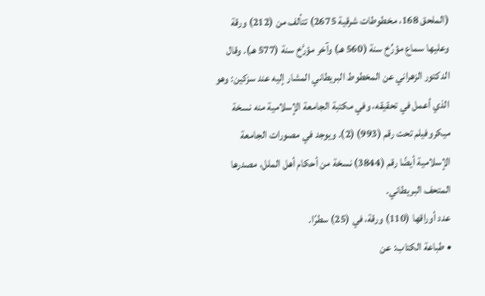(الملحق 168، مخطوطات شرقية 2675) تتألف من (212) ورقة وعليها سماع مؤرِّخ سنة (560 هـ) وآخر مؤرَّخ سنة (577 هـ). وقال الدكتور الزهراني عن المخطوط البريطاني المشار إليه عند سزكين: وهو الذي أعمل في تحقيقه، وفي مكتبة الجامعة الإسلامية منه نسخة ميكروفيلم تحت رقم (993) (2). ويوجد في مصورات الجامعة الإسلامية أيضًا رقم (3844) نسخة من أحكام أهل الملل، مصدرها المتحف البريطاني.
عدد أوراقها (110) ورقة، في (25) سطرًا.
• طباعة الكتاب: عن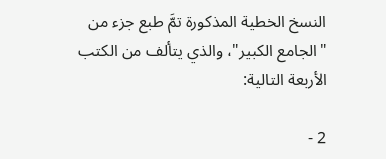النسخ الخطية المذكورة تمَّ طبع جزء من "الجامع الكبير"، والذي يتألف من الكتب الأربعة التالية:

2 -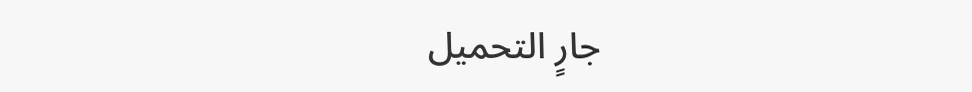جارٍ التحميل